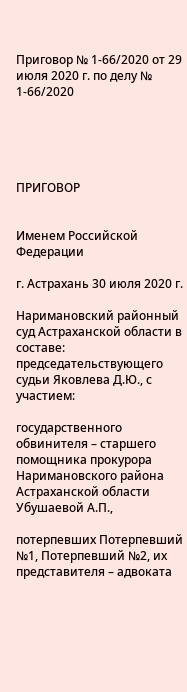Приговор № 1-66/2020 от 29 июля 2020 г. по делу № 1-66/2020





ПРИГОВОР


Именем Российской Федерации

г. Астрахань 30 июля 2020 г.

Наримановский районный суд Астраханской области в составе: председательствующего судьи Яковлева Д.Ю., с участием:

государственного обвинителя – старшего помощника прокурора Наримановского района Астраханской области Убушаевой А.П.,

потерпевших Потерпевший №1, Потерпевший №2, их представителя – адвоката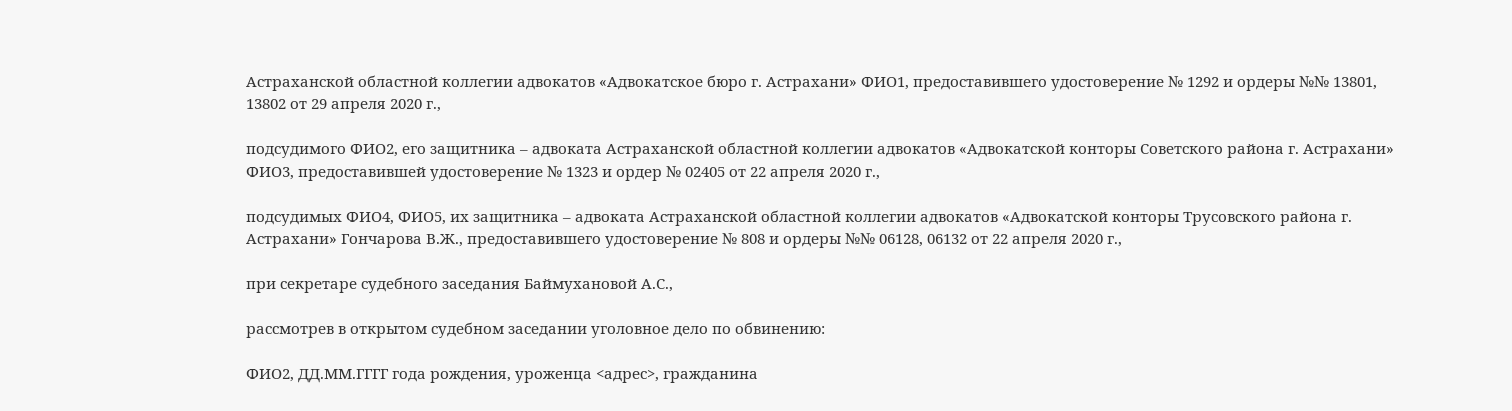Астраханской областной коллегии адвокатов «Адвокатское бюро г. Астрахани» ФИО1, предоставившего удостоверение № 1292 и ордеры №№ 13801, 13802 от 29 апреля 2020 г.,

подсудимого ФИО2, его защитника – адвоката Астраханской областной коллегии адвокатов «Адвокатской конторы Советского района г. Астрахани» ФИО3, предоставившей удостоверение № 1323 и ордер № 02405 от 22 апреля 2020 г.,

подсудимых ФИО4, ФИО5, их защитника – адвоката Астраханской областной коллегии адвокатов «Адвокатской конторы Трусовского района г. Астрахани» Гончарова В.Ж., предоставившего удостоверение № 808 и ордеры №№ 06128, 06132 от 22 апреля 2020 г.,

при секретаре судебного заседания Баймухановой А.С.,

рассмотрев в открытом судебном заседании уголовное дело по обвинению:

ФИО2, ДД.ММ.ГГГГ года рождения, уроженца <адрес>, гражданина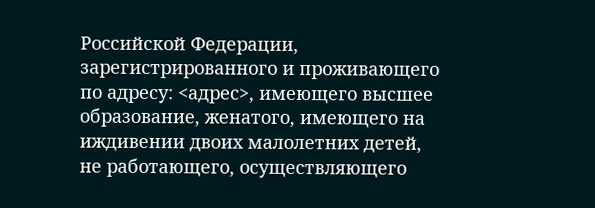Российской Федерации, зарегистрированного и проживающего по адресу: <адрес>, имеющего высшее образование, женатого, имеющего на иждивении двоих малолетних детей, не работающего, осуществляющего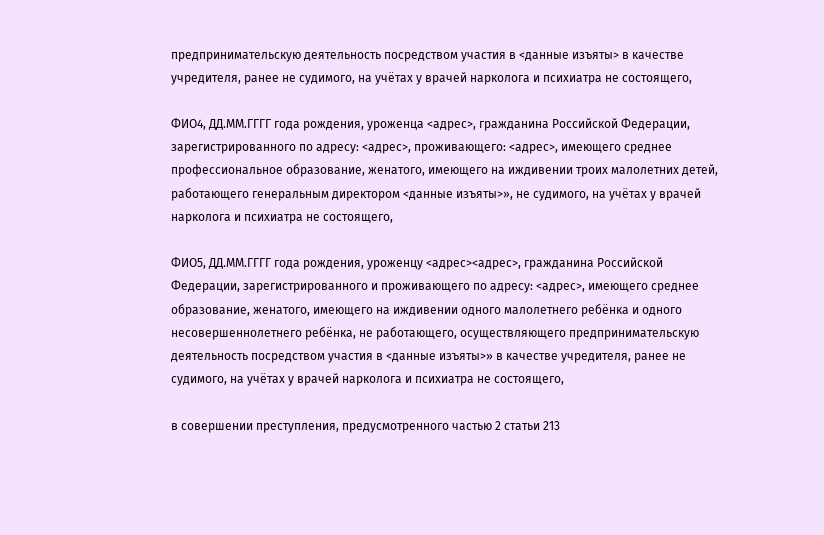предпринимательскую деятельность посредством участия в <данные изъяты> в качестве учредителя, ранее не судимого, на учётах у врачей нарколога и психиатра не состоящего,

ФИО4, ДД.ММ.ГГГГ года рождения, уроженца <адрес>, гражданина Российской Федерации, зарегистрированного по адресу: <адрес>, проживающего: <адрес>, имеющего среднее профессиональное образование, женатого, имеющего на иждивении троих малолетних детей, работающего генеральным директором <данные изъяты>», не судимого, на учётах у врачей нарколога и психиатра не состоящего,

ФИО5, ДД.ММ.ГГГГ года рождения, уроженцу <адрес><адрес>, гражданина Российской Федерации, зарегистрированного и проживающего по адресу: <адрес>, имеющего среднее образование, женатого, имеющего на иждивении одного малолетнего ребёнка и одного несовершеннолетнего ребёнка, не работающего, осуществляющего предпринимательскую деятельность посредством участия в <данные изъяты>» в качестве учредителя, ранее не судимого, на учётах у врачей нарколога и психиатра не состоящего,

в совершении преступления, предусмотренного частью 2 статьи 213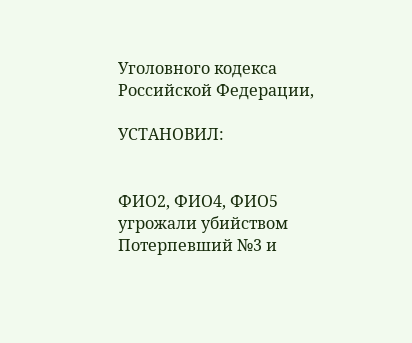Уголовного кодекса Российской Федерации,

УСТАНОВИЛ:


ФИО2, ФИО4, ФИО5 угрожали убийством Потерпевший №3 и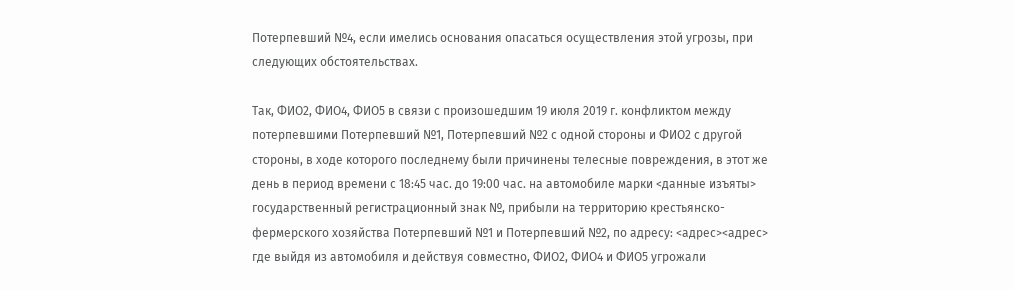Потерпевший №4, если имелись основания опасаться осуществления этой угрозы, при следующих обстоятельствах.

Так, ФИО2, ФИО4, ФИО5 в связи с произошедшим 19 июля 2019 г. конфликтом между потерпевшими Потерпевший №1, Потерпевший №2 с одной стороны и ФИО2 с другой стороны, в ходе которого последнему были причинены телесные повреждения, в этот же день в период времени с 18:45 час. до 19:00 час. на автомобиле марки <данные изъяты> государственный регистрационный знак №, прибыли на территорию крестьянско-фермерского хозяйства Потерпевший №1 и Потерпевший №2, по адресу: <адрес><адрес> где выйдя из автомобиля и действуя совместно, ФИО2, ФИО4 и ФИО5 угрожали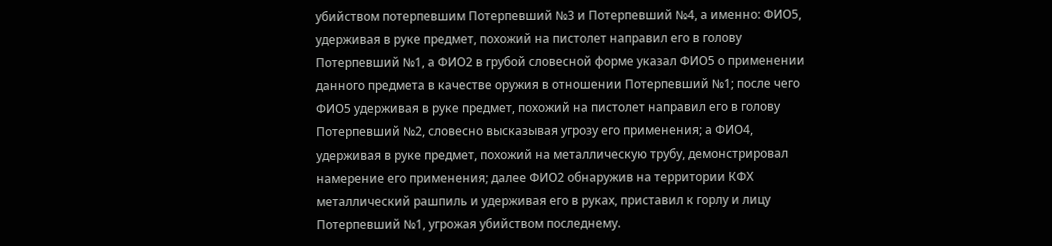убийством потерпевшим Потерпевший №3 и Потерпевший №4, а именно: ФИО5, удерживая в руке предмет, похожий на пистолет направил его в голову Потерпевший №1, а ФИО2 в грубой словесной форме указал ФИО5 о применении данного предмета в качестве оружия в отношении Потерпевший №1; после чего ФИО5 удерживая в руке предмет, похожий на пистолет направил его в голову Потерпевший №2, словесно высказывая угрозу его применения; а ФИО4, удерживая в руке предмет, похожий на металлическую трубу, демонстрировал намерение его применения; далее ФИО2 обнаружив на территории КФХ металлический рашпиль и удерживая его в руках, приставил к горлу и лицу Потерпевший №1, угрожая убийством последнему.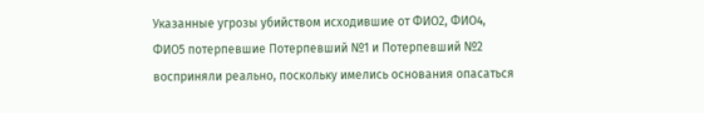Указанные угрозы убийством исходившие от ФИО2, ФИО4, ФИО5 потерпевшие Потерпевший №1 и Потерпевший №2 восприняли реально, поскольку имелись основания опасаться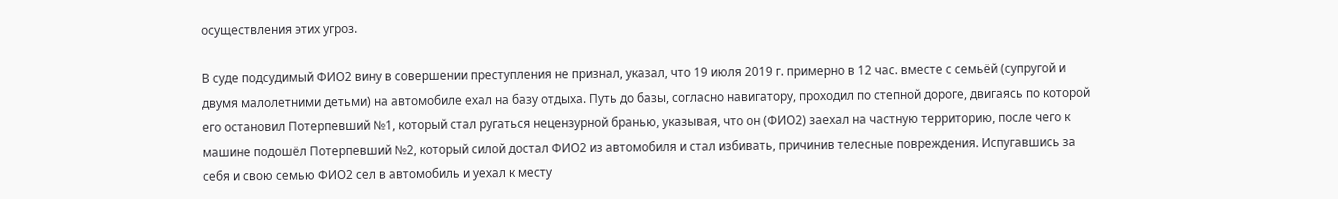осуществления этих угроз.

В суде подсудимый ФИО2 вину в совершении преступления не признал, указал, что 19 июля 2019 г. примерно в 12 час. вместе с семьёй (супругой и двумя малолетними детьми) на автомобиле ехал на базу отдыха. Путь до базы, согласно навигатору, проходил по степной дороге, двигаясь по которой его остановил Потерпевший №1, который стал ругаться нецензурной бранью, указывая, что он (ФИО2) заехал на частную территорию, после чего к машине подошёл Потерпевший №2, который силой достал ФИО2 из автомобиля и стал избивать, причинив телесные повреждения. Испугавшись за себя и свою семью ФИО2 сел в автомобиль и уехал к месту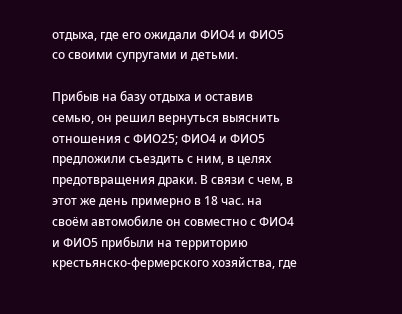отдыха, где его ожидали ФИО4 и ФИО5 со своими супругами и детьми.

Прибыв на базу отдыха и оставив семью, он решил вернуться выяснить отношения с ФИО25; ФИО4 и ФИО5 предложили съездить с ним, в целях предотвращения драки. В связи с чем, в этот же день примерно в 18 час. на своём автомобиле он совместно с ФИО4 и ФИО5 прибыли на территорию крестьянско-фермерского хозяйства, где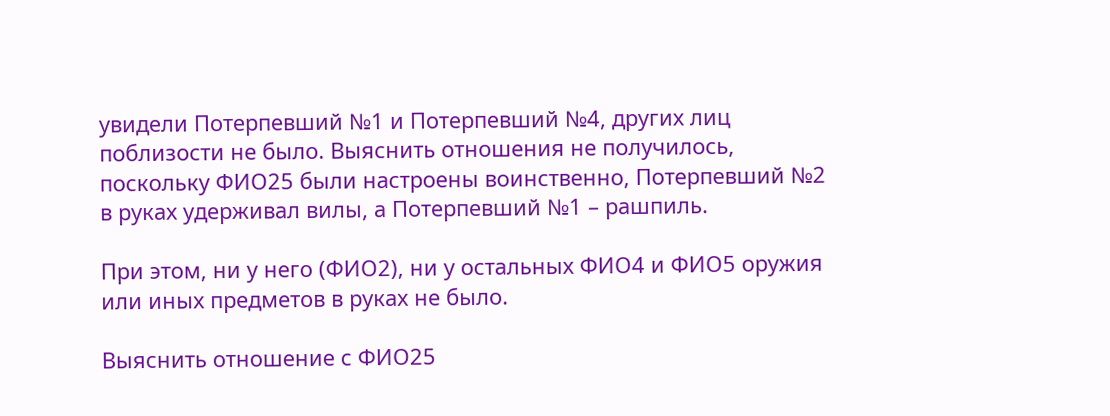увидели Потерпевший №1 и Потерпевший №4, других лиц поблизости не было. Выяснить отношения не получилось, поскольку ФИО25 были настроены воинственно, Потерпевший №2 в руках удерживал вилы, а Потерпевший №1 – рашпиль.

При этом, ни у него (ФИО2), ни у остальных ФИО4 и ФИО5 оружия или иных предметов в руках не было.

Выяснить отношение с ФИО25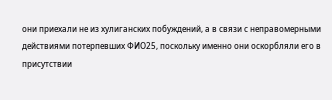они приехали не из хулиганских побуждений, а в связи с неправомерными действиями потерпевших ФИО25, поскольку именно они оскорбляли его в присутствии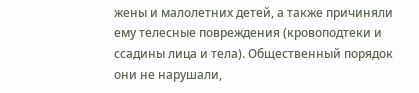жены и малолетних детей, а также причиняли ему телесные повреждения (кровоподтеки и ссадины лица и тела). Общественный порядок они не нарушали,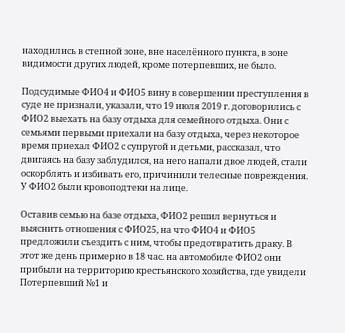находились в степной зоне, вне населённого пункта, в зоне видимости других людей, кроме потерпевших, не было.

Подсудимые ФИО4 и ФИО5 вину в совершении преступления в суде не признали, указали, что 19 июля 2019 г. договорились с ФИО2 выехать на базу отдыха для семейного отдыха. Они с семьями первыми приехали на базу отдыха, через некоторое время приехал ФИО2 с супругой и детьми, рассказал, что двигаясь на базу заблудился, на него напали двое людей, стали оскорблять и избивать его, причинили телесные повреждения. У ФИО2 были кровоподтеки на лице.

Оставив семью на базе отдыха, ФИО2 решил вернуться и выяснить отношения с ФИО25, на что ФИО4 и ФИО5 предложили съездить с ним, чтобы предотвратить драку. В этот же день примерно в 18 час. на автомобиле ФИО2 они прибыли на территорию крестьянского хозяйства, где увидели Потерпевший №1 и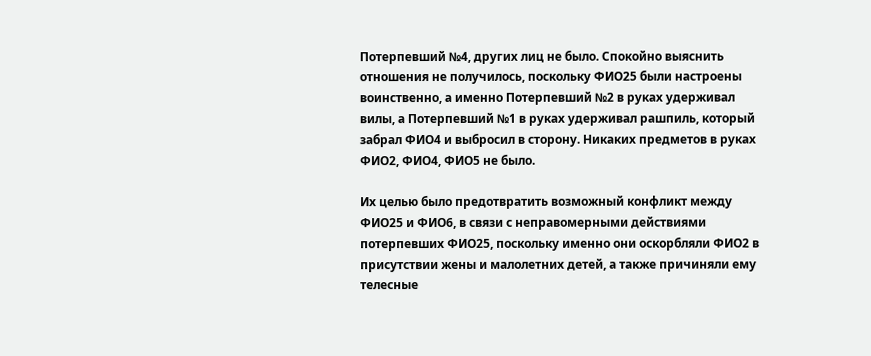Потерпевший №4, других лиц не было. Спокойно выяснить отношения не получилось, поскольку ФИО25 были настроены воинственно, а именно Потерпевший №2 в руках удерживал вилы, а Потерпевший №1 в руках удерживал рашпиль, который забрал ФИО4 и выбросил в сторону. Никаких предметов в руках ФИО2, ФИО4, ФИО5 не было.

Их целью было предотвратить возможный конфликт между ФИО25 и ФИО6, в связи с неправомерными действиями потерпевших ФИО25, поскольку именно они оскорбляли ФИО2 в присутствии жены и малолетних детей, а также причиняли ему телесные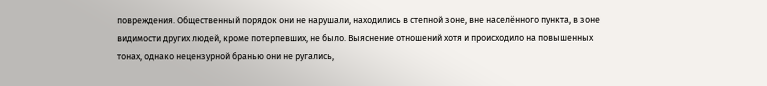повреждения. Общественный порядок они не нарушали, находились в степной зоне, вне населённого пункта, в зоне видимости других людей, кроме потерпевших, не было. Выяснение отношений хотя и происходило на повышенных тонах, однако нецензурной бранью они не ругались,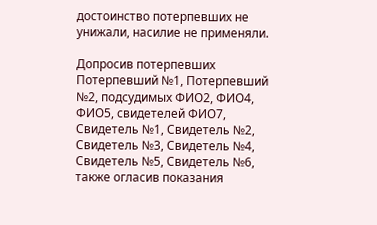достоинство потерпевших не унижали, насилие не применяли.

Допросив потерпевших Потерпевший №1, Потерпевший №2, подсудимых ФИО2, ФИО4, ФИО5, свидетелей ФИО7, Свидетель №1, Свидетель №2, Свидетель №3, Свидетель №4, Свидетель №5, Свидетель №6, также огласив показания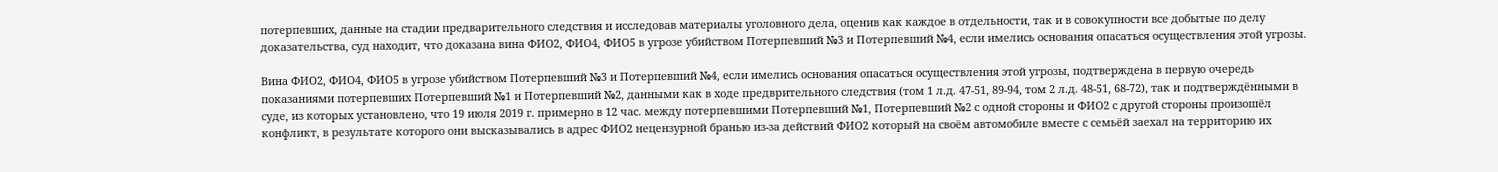потерпевших, данные на стадии предварительного следствия и исследовав материалы уголовного дела, оценив как каждое в отдельности, так и в совокупности все добытые по делу доказательства, суд находит, что доказана вина ФИО2, ФИО4, ФИО5 в угрозе убийством Потерпевший №3 и Потерпевший №4, если имелись основания опасаться осуществления этой угрозы.

Вина ФИО2, ФИО4, ФИО5 в угрозе убийством Потерпевший №3 и Потерпевший №4, если имелись основания опасаться осуществления этой угрозы, подтверждена в первую очередь показаниями потерпевших Потерпевший №1 и Потерпевший №2, данными как в ходе предврительного следствия (том 1 л.д. 47-51, 89-94, том 2 л.д. 48-51, 68-72), так и подтверждёнными в суде, из которых установлено, что 19 июля 2019 г. примерно в 12 час. между потерпевшими Потерпевший №1, Потерпевший №2 с одной стороны и ФИО2 с другой стороны произошёл конфликт, в результате которого они высказывались в адрес ФИО2 нецензурной бранью из-за действий ФИО2 который на своём автомобиле вместе с семьёй заехал на территорию их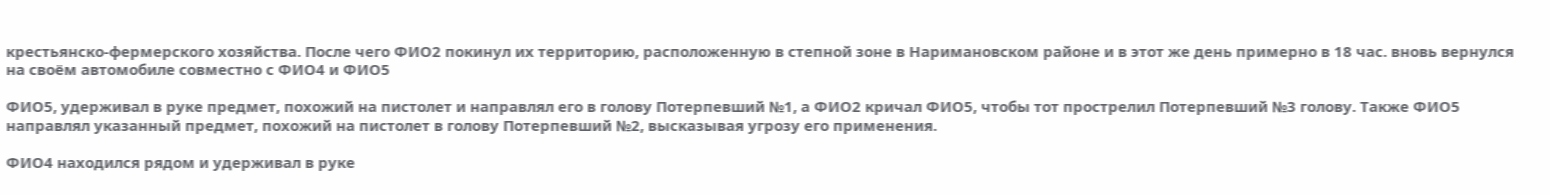крестьянско-фермерского хозяйства. После чего ФИО2 покинул их территорию, расположенную в степной зоне в Наримановском районе и в этот же день примерно в 18 час. вновь вернулся на своём автомобиле совместно с ФИО4 и ФИО5

ФИО5, удерживал в руке предмет, похожий на пистолет и направлял его в голову Потерпевший №1, а ФИО2 кричал ФИО5, чтобы тот прострелил Потерпевший №3 голову. Также ФИО5 направлял указанный предмет, похожий на пистолет в голову Потерпевший №2, высказывая угрозу его применения.

ФИО4 находился рядом и удерживал в руке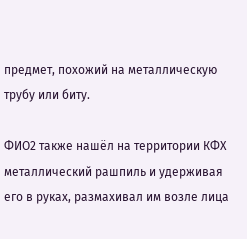предмет, похожий на металлическую трубу или биту.

ФИО2 также нашёл на территории КФХ металлический рашпиль и удерживая его в руках, размахивал им возле лица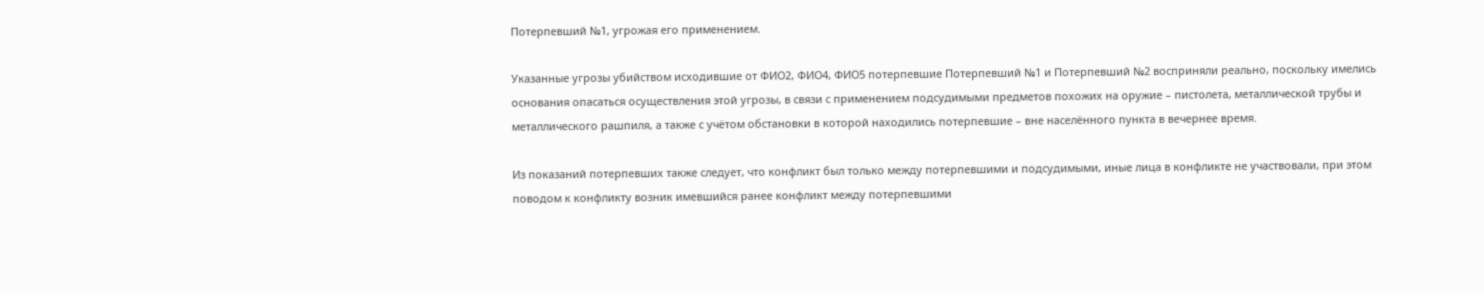Потерпевший №1, угрожая его применением.

Указанные угрозы убийством исходившие от ФИО2, ФИО4, ФИО5 потерпевшие Потерпевший №1 и Потерпевший №2 восприняли реально, поскольку имелись основания опасаться осуществления этой угрозы, в связи с применением подсудимыми предметов похожих на оружие – пистолета, металлической трубы и металлического рашпиля, а также с учётом обстановки в которой находились потерпевшие – вне населённого пункта в вечернее время.

Из показаний потерпевших также следует, что конфликт был только между потерпевшими и подсудимыми, иные лица в конфликте не участвовали, при этом поводом к конфликту возник имевшийся ранее конфликт между потерпевшими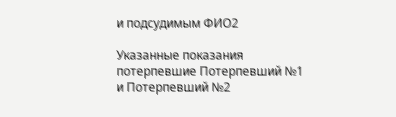и подсудимым ФИО2

Указанные показания потерпевшие Потерпевший №1 и Потерпевший №2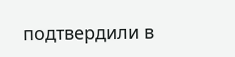подтвердили в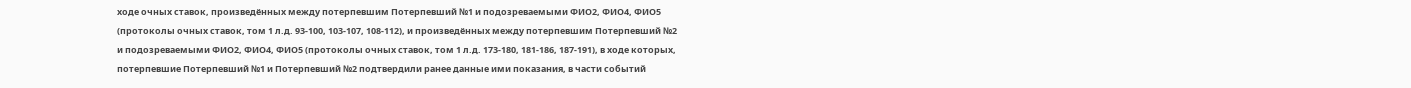ходе очных ставок, произведённых между потерпевшим Потерпевший №1 и подозреваемыми ФИО2, ФИО4, ФИО5 (протоколы очных ставок, том 1 л.д. 93-100, 103-107, 108-112), и произведённых между потерпевшим Потерпевший №2 и подозреваемыми ФИО2, ФИО4, ФИО5 (протоколы очных ставок, том 1 л.д. 173-180, 181-186, 187-191), в ходе которых, потерпевшие Потерпевший №1 и Потерпевший №2 подтвердили ранее данные ими показания, в части событий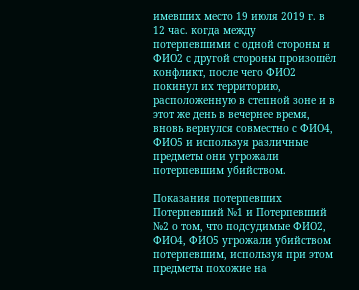имевших место 19 июля 2019 г. в 12 час. когда между потерпевшими с одной стороны и ФИО2 с другой стороны произошёл конфликт, после чего ФИО2 покинул их территорию, расположенную в степной зоне и в этот же день в вечернее время, вновь вернулся совместно с ФИО4, ФИО5 и используя различные предметы они угрожали потерпевшим убийством.

Показания потерпевших Потерпевший №1 и Потерпевший №2 о том, что подсудимые ФИО2, ФИО4, ФИО5 угрожали убийством потерпевшим, используя при этом предметы похожие на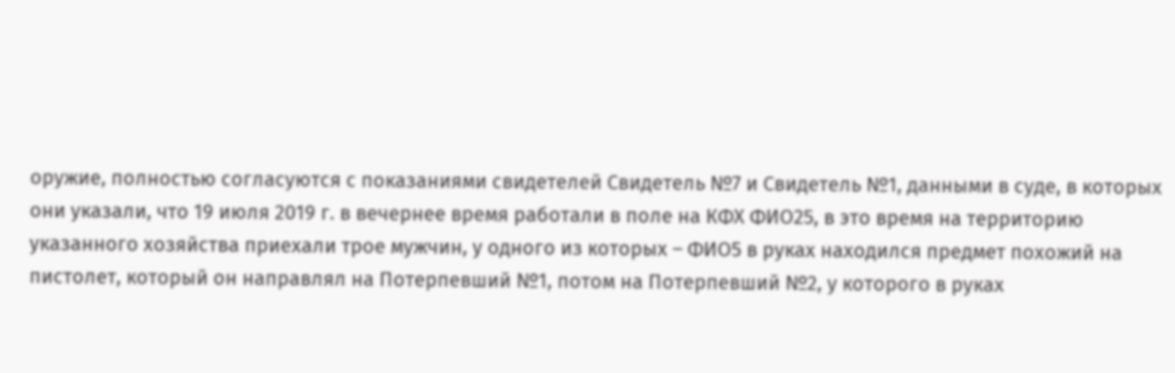оружие, полностью согласуются с показаниями свидетелей Свидетель №7 и Свидетель №1, данными в суде, в которых они указали, что 19 июля 2019 г. в вечернее время работали в поле на КФХ ФИО25, в это время на территорию указанного хозяйства приехали трое мужчин, у одного из которых – ФИО5 в руках находился предмет похожий на пистолет, который он направлял на Потерпевший №1, потом на Потерпевший №2, у которого в руках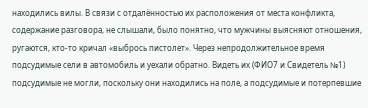находились вилы. В связи с отдалённостью их расположения от места конфликта, содержание разговора, не слышали, было понятно, что мужчины выясняют отношения, ругаются, кто-то кричал «выбрось пистолет». Через непродолжительное время подсудимые сели в автомобиль и уехали обратно. Видеть их (ФИО7 и Свидетель №1) подсудимые не могли, поскольку они находились на поле, а подсудимые и потерпевшие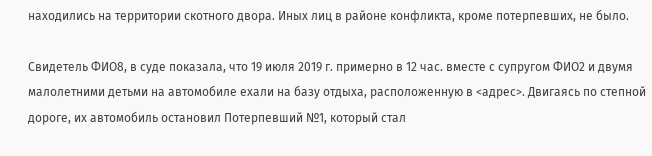находились на территории скотного двора. Иных лиц в районе конфликта, кроме потерпевших, не было.

Свидетель ФИО8, в суде показала, что 19 июля 2019 г. примерно в 12 час. вместе с супругом ФИО2 и двумя малолетними детьми на автомобиле ехали на базу отдыха, расположенную в <адрес>. Двигаясь по степной дороге, их автомобиль остановил Потерпевший №1, который стал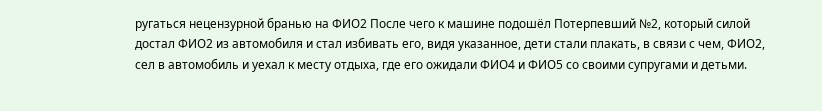ругаться нецензурной бранью на ФИО2 После чего к машине подошёл Потерпевший №2, который силой достал ФИО2 из автомобиля и стал избивать его, видя указанное, дети стали плакать, в связи с чем, ФИО2, сел в автомобиль и уехал к месту отдыха, где его ожидали ФИО4 и ФИО5 со своими супругами и детьми.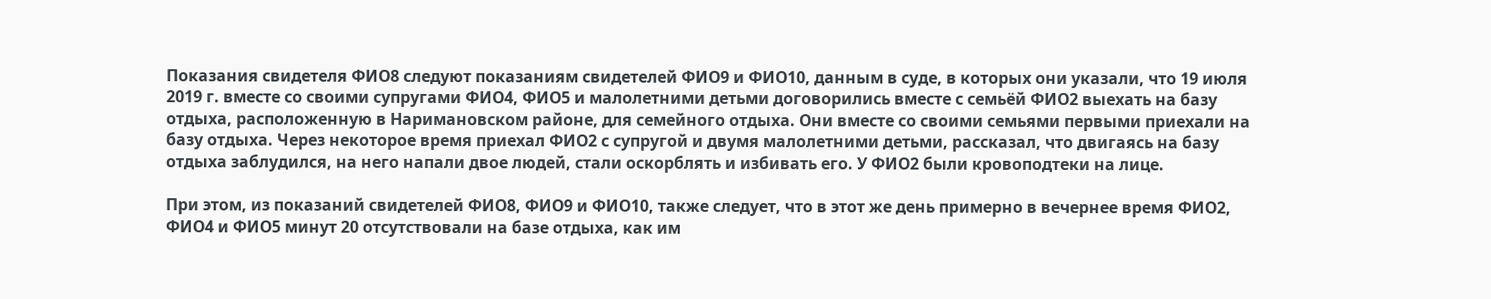Показания свидетеля ФИО8 следуют показаниям свидетелей ФИО9 и ФИО10, данным в суде, в которых они указали, что 19 июля 2019 г. вместе со своими супругами ФИО4, ФИО5 и малолетними детьми договорились вместе с семьёй ФИО2 выехать на базу отдыха, расположенную в Наримановском районе, для семейного отдыха. Они вместе со своими семьями первыми приехали на базу отдыха. Через некоторое время приехал ФИО2 с супругой и двумя малолетними детьми, рассказал, что двигаясь на базу отдыха заблудился, на него напали двое людей, стали оскорблять и избивать его. У ФИО2 были кровоподтеки на лице.

При этом, из показаний свидетелей ФИО8, ФИО9 и ФИО10, также следует, что в этот же день примерно в вечернее время ФИО2, ФИО4 и ФИО5 минут 20 отсутствовали на базе отдыха, как им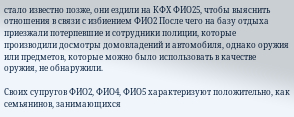стало известно позже, они ездили на КФХ ФИО25, чтобы выяснить отношения в связи с избиением ФИО2 После чего на базу отдыха приезжали потерпевшие и сотрудники полиции, которые производили досмотры домовладений и автомобиля, однако оружия или предметов, которые можно было использовать в качестве оружия, не обнаружили.

Своих супругов ФИО2, ФИО4, ФИО5 характеризуют положительно, как семьянинов, занимающихся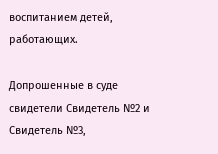воспитанием детей, работающих.

Допрошенные в суде свидетели Свидетель №2 и Свидетель №3,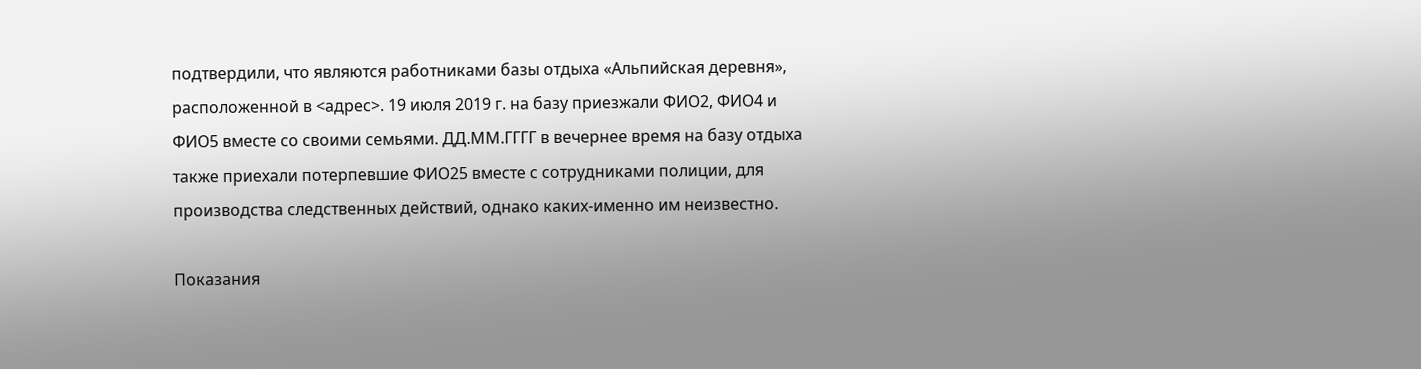подтвердили, что являются работниками базы отдыха «Альпийская деревня», расположенной в <адрес>. 19 июля 2019 г. на базу приезжали ФИО2, ФИО4 и ФИО5 вместе со своими семьями. ДД.ММ.ГГГГ в вечернее время на базу отдыха также приехали потерпевшие ФИО25 вместе с сотрудниками полиции, для производства следственных действий, однако каких-именно им неизвестно.

Показания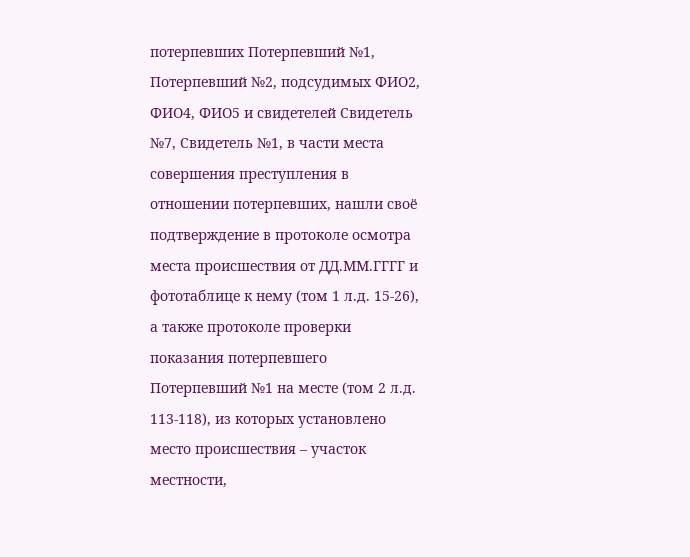потерпевших Потерпевший №1, Потерпевший №2, подсудимых ФИО2, ФИО4, ФИО5 и свидетелей Свидетель №7, Свидетель №1, в части места совершения преступления в отношении потерпевших, нашли своё подтверждение в протоколе осмотра места происшествия от ДД.ММ.ГГГГ и фототаблице к нему (том 1 л.д. 15-26), а также протоколе проверки показания потерпевшего Потерпевший №1 на месте (том 2 л.д. 113-118), из которых установлено место происшествия – участок местности,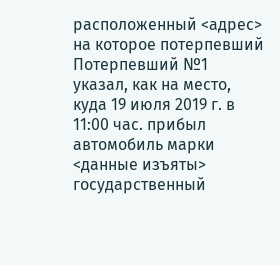расположенный <адрес> на которое потерпевший Потерпевший №1 указал, как на место, куда 19 июля 2019 г. в 11:00 час. прибыл автомобиль марки <данные изъяты> государственный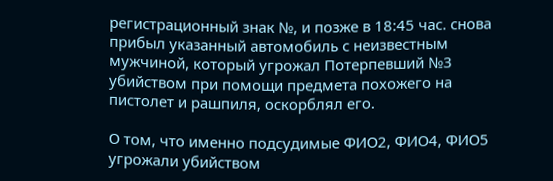регистрационный знак №, и позже в 18:45 час. снова прибыл указанный автомобиль с неизвестным мужчиной, который угрожал Потерпевший №3 убийством при помощи предмета похожего на пистолет и рашпиля, оскорблял его.

О том, что именно подсудимые ФИО2, ФИО4, ФИО5 угрожали убийством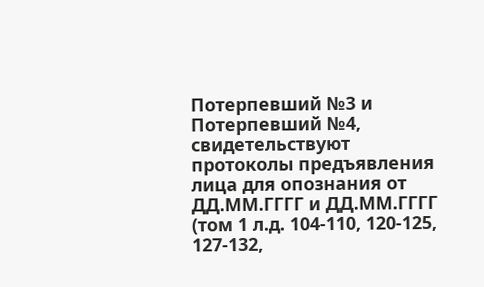Потерпевший №3 и Потерпевший №4, свидетельствуют протоколы предъявления лица для опознания от ДД.ММ.ГГГГ и ДД.ММ.ГГГГ (том 1 л.д. 104-110, 120-125, 127-132,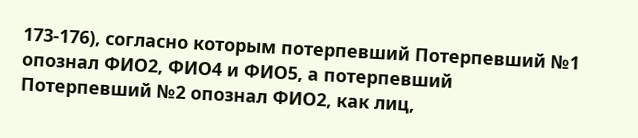173-176), согласно которым потерпевший Потерпевший №1 опознал ФИО2, ФИО4 и ФИО5, а потерпевший Потерпевший №2 опознал ФИО2, как лиц,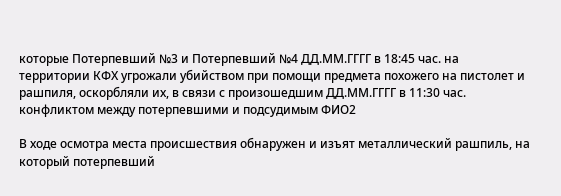которые Потерпевший №3 и Потерпевший №4 ДД.ММ.ГГГГ в 18:45 час. на территории КФХ угрожали убийством при помощи предмета похожего на пистолет и рашпиля, оскорбляли их, в связи с произошедшим ДД.ММ.ГГГГ в 11:30 час. конфликтом между потерпевшими и подсудимым ФИО2

В ходе осмотра места происшествия обнаружен и изъят металлический рашпиль, на который потерпевший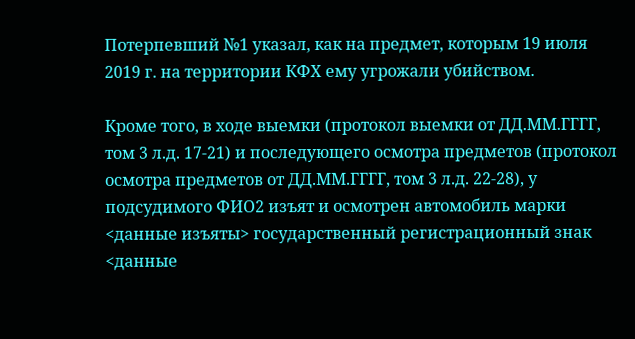Потерпевший №1 указал, как на предмет, которым 19 июля 2019 г. на территории КФХ ему угрожали убийством.

Кроме того, в ходе выемки (протокол выемки от ДД.ММ.ГГГГ, том 3 л.д. 17-21) и последующего осмотра предметов (протокол осмотра предметов от ДД.ММ.ГГГГ, том 3 л.д. 22-28), у подсудимого ФИО2 изъят и осмотрен автомобиль марки <данные изъяты> государственный регистрационный знак <данные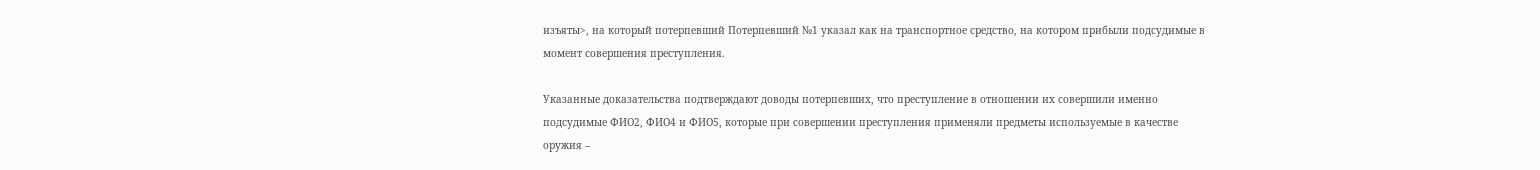изъяты>, на который потерпевший Потерпевший №1 указал как на транспортное средство, на котором прибыли подсудимые в момент совершения преступления.

Указанные доказательства подтверждают доводы потерпевших, что преступление в отношении их совершили именно подсудимые ФИО2, ФИО4 и ФИО5, которые при совершении преступления применяли предметы используемые в качестве оружия –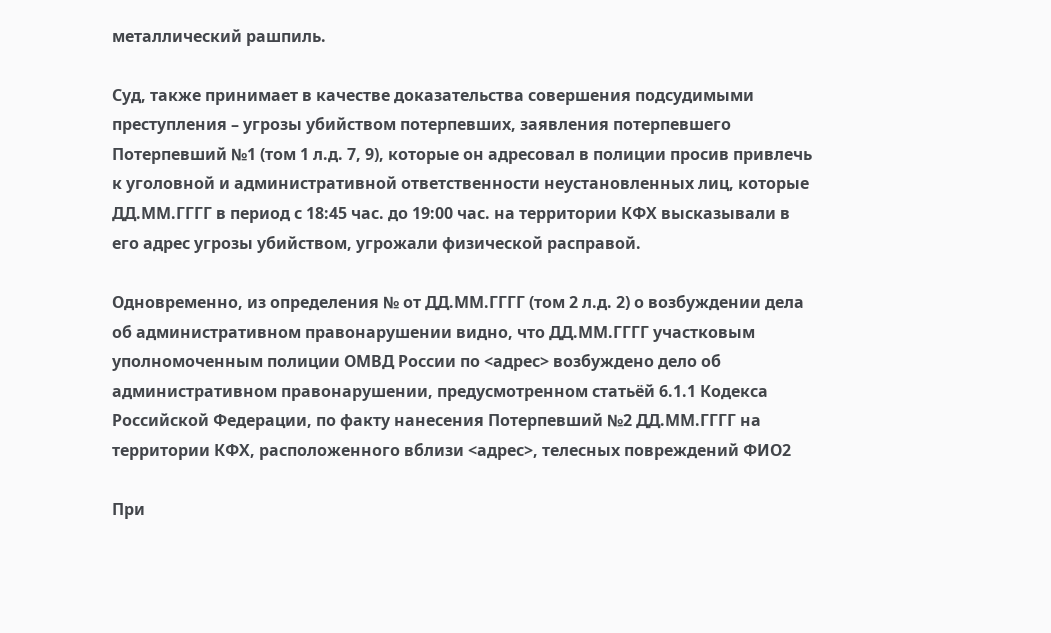металлический рашпиль.

Суд, также принимает в качестве доказательства совершения подсудимыми преступления – угрозы убийством потерпевших, заявления потерпевшего Потерпевший №1 (том 1 л.д. 7, 9), которые он адресовал в полиции просив привлечь к уголовной и административной ответственности неустановленных лиц, которые ДД.ММ.ГГГГ в период с 18:45 час. до 19:00 час. на территории КФХ высказывали в его адрес угрозы убийством, угрожали физической расправой.

Одновременно, из определения № от ДД.ММ.ГГГГ (том 2 л.д. 2) о возбуждении дела об административном правонарушении видно, что ДД.ММ.ГГГГ участковым уполномоченным полиции ОМВД России по <адрес> возбуждено дело об административном правонарушении, предусмотренном статьёй 6.1.1 Кодекса Российской Федерации, по факту нанесения Потерпевший №2 ДД.ММ.ГГГГ на территории КФХ, расположенного вблизи <адрес>, телесных повреждений ФИО2

При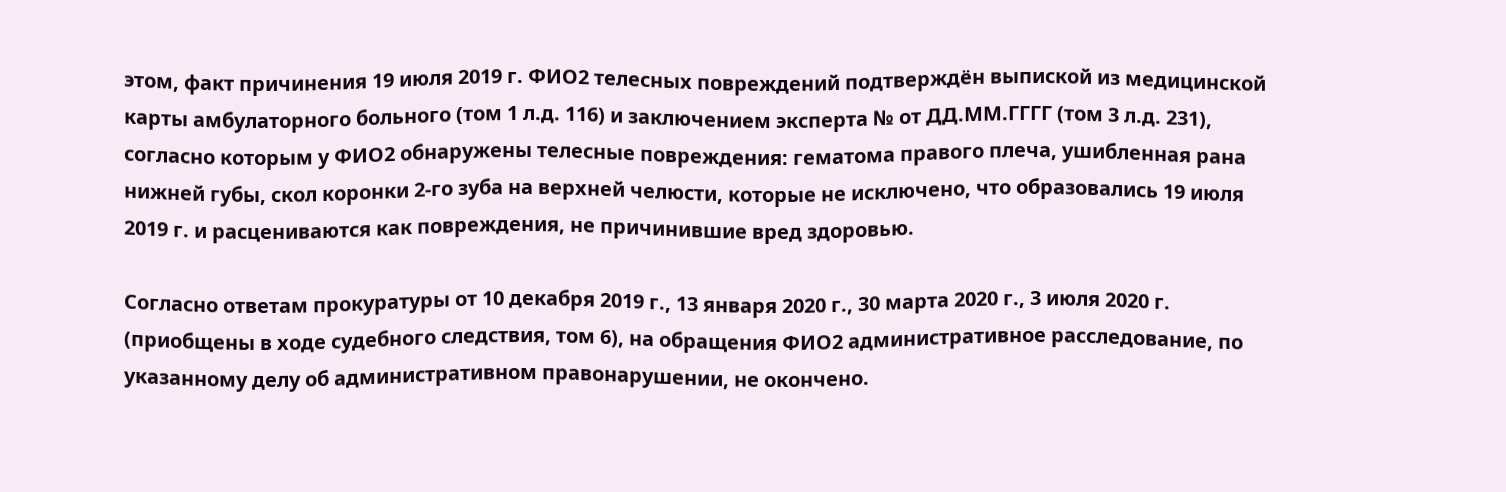этом, факт причинения 19 июля 2019 г. ФИО2 телесных повреждений подтверждён выпиской из медицинской карты амбулаторного больного (том 1 л.д. 116) и заключением эксперта № от ДД.ММ.ГГГГ (том 3 л.д. 231), согласно которым у ФИО2 обнаружены телесные повреждения: гематома правого плеча, ушибленная рана нижней губы, скол коронки 2-го зуба на верхней челюсти, которые не исключено, что образовались 19 июля 2019 г. и расцениваются как повреждения, не причинившие вред здоровью.

Согласно ответам прокуратуры от 10 декабря 2019 г., 13 января 2020 г., 30 марта 2020 г., 3 июля 2020 г. (приобщены в ходе судебного следствия, том 6), на обращения ФИО2 административное расследование, по указанному делу об административном правонарушении, не окончено.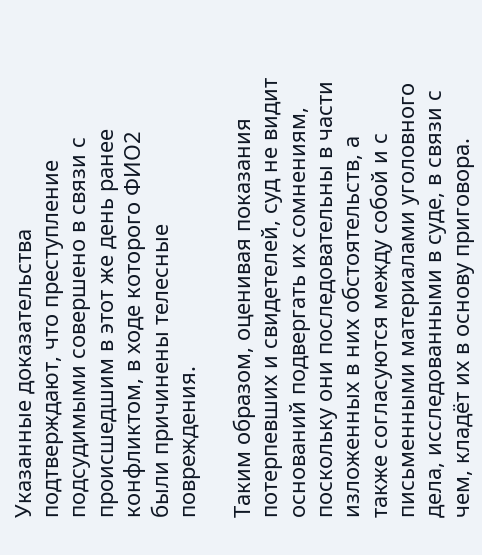Указанные доказательства подтверждают, что преступление подсудимыми совершено в связи с происшедшим в этот же день ранее конфликтом, в ходе которого ФИО2 были причинены телесные повреждения.

Таким образом, оценивая показания потерпевших и свидетелей, суд не видит оснований подвергать их сомнениям, поскольку они последовательны в части изложенных в них обстоятельств, а также согласуются между собой и с письменными материалами уголовного дела, исследованными в суде, в связи с чем, кладёт их в основу приговора.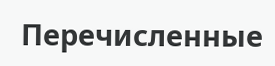Перечисленные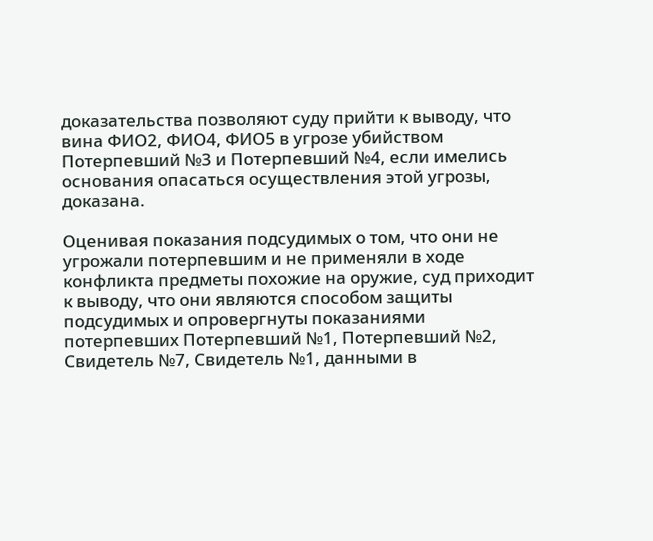доказательства позволяют суду прийти к выводу, что вина ФИО2, ФИО4, ФИО5 в угрозе убийством Потерпевший №3 и Потерпевший №4, если имелись основания опасаться осуществления этой угрозы, доказана.

Оценивая показания подсудимых о том, что они не угрожали потерпевшим и не применяли в ходе конфликта предметы похожие на оружие, суд приходит к выводу, что они являются способом защиты подсудимых и опровергнуты показаниями потерпевших Потерпевший №1, Потерпевший №2, Свидетель №7, Свидетель №1, данными в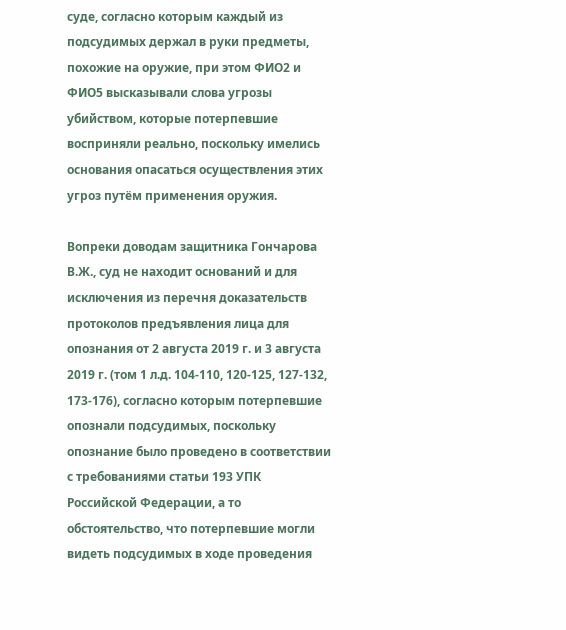суде, согласно которым каждый из подсудимых держал в руки предметы, похожие на оружие, при этом ФИО2 и ФИО5 высказывали слова угрозы убийством, которые потерпевшие восприняли реально, поскольку имелись основания опасаться осуществления этих угроз путём применения оружия.

Вопреки доводам защитника Гончарова В.Ж., суд не находит оснований и для исключения из перечня доказательств протоколов предъявления лица для опознания от 2 августа 2019 г. и 3 августа 2019 г. (том 1 л.д. 104-110, 120-125, 127-132, 173-176), согласно которым потерпевшие опознали подсудимых, поскольку опознание было проведено в соответствии с требованиями статьи 193 УПК Российской Федерации, а то обстоятельство, что потерпевшие могли видеть подсудимых в ходе проведения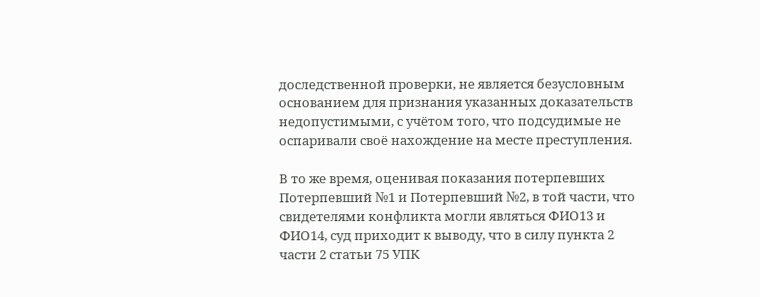доследственной проверки, не является безусловным основанием для признания указанных доказательств недопустимыми, с учётом того, что подсудимые не оспаривали своё нахождение на месте преступления.

В то же время, оценивая показания потерпевших Потерпевший №1 и Потерпевший №2, в той части, что свидетелями конфликта могли являться ФИО13 и ФИО14, суд приходит к выводу, что в силу пункта 2 части 2 статьи 75 УПК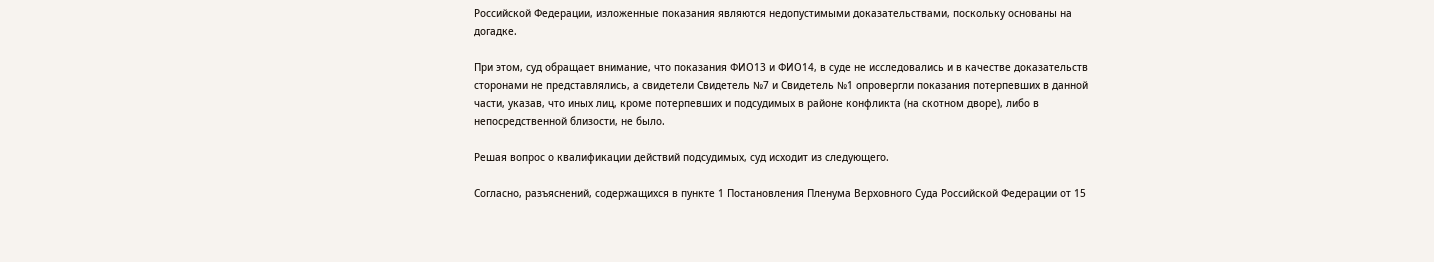Российской Федерации, изложенные показания являются недопустимыми доказательствами, поскольку основаны на догадке.

При этом, суд обращает внимание, что показания ФИО13 и ФИО14, в суде не исследовались и в качестве доказательств сторонами не представлялись, а свидетели Свидетель №7 и Свидетель №1 опровергли показания потерпевших в данной части, указав, что иных лиц, кроме потерпевших и подсудимых в районе конфликта (на скотном дворе), либо в непосредственной близости, не было.

Решая вопрос о квалификации действий подсудимых, суд исходит из следующего.

Согласно, разъяснений, содержащихся в пункте 1 Постановления Пленума Верховного Суда Российской Федерации от 15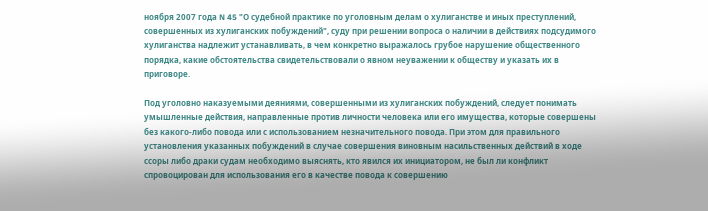ноября 2007 года N 45 "О судебной практике по уголовным делам о хулиганстве и иных преступлений, совершенных из хулиганских побуждений", суду при решении вопроса о наличии в действиях подсудимого хулиганства надлежит устанавливать, в чем конкретно выражалось грубое нарушение общественного порядка, какие обстоятельства свидетельствовали о явном неуважении к обществу и указать их в приговоре.

Под уголовно наказуемыми деяниями, совершенными из хулиганских побуждений, следует понимать умышленные действия, направленные против личности человека или его имущества, которые совершены без какого-либо повода или с использованием незначительного повода. При этом для правильного установления указанных побуждений в случае совершения виновным насильственных действий в ходе ссоры либо драки судам необходимо выяснять, кто явился их инициатором, не был ли конфликт спровоцирован для использования его в качестве повода к совершению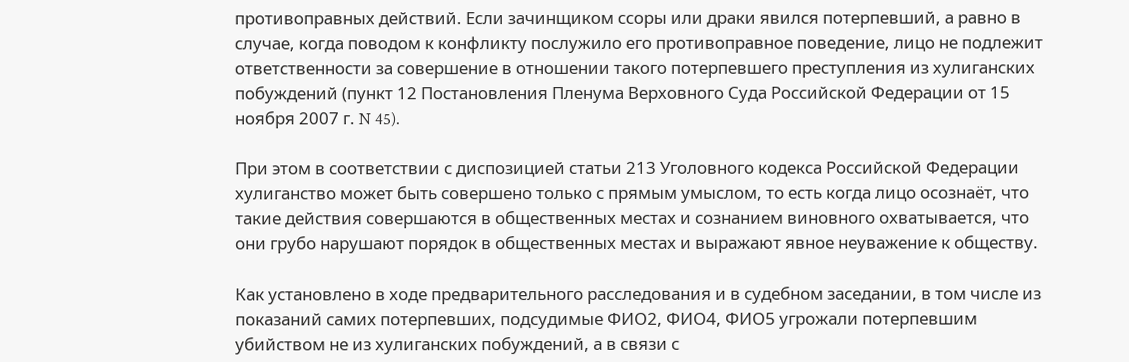противоправных действий. Если зачинщиком ссоры или драки явился потерпевший, а равно в случае, когда поводом к конфликту послужило его противоправное поведение, лицо не подлежит ответственности за совершение в отношении такого потерпевшего преступления из хулиганских побуждений (пункт 12 Постановления Пленума Верховного Суда Российской Федерации от 15 ноября 2007 г. N 45).

При этом в соответствии с диспозицией статьи 213 Уголовного кодекса Российской Федерации хулиганство может быть совершено только с прямым умыслом, то есть когда лицо осознаёт, что такие действия совершаются в общественных местах и сознанием виновного охватывается, что они грубо нарушают порядок в общественных местах и выражают явное неуважение к обществу.

Как установлено в ходе предварительного расследования и в судебном заседании, в том числе из показаний самих потерпевших, подсудимые ФИО2, ФИО4, ФИО5 угрожали потерпевшим убийством не из хулиганских побуждений, а в связи с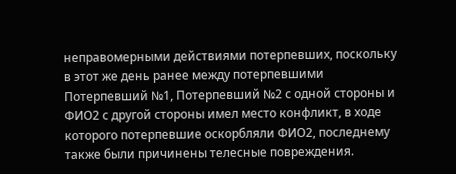неправомерными действиями потерпевших, поскольку в этот же день ранее между потерпевшими Потерпевший №1, Потерпевший №2 с одной стороны и ФИО2 с другой стороны имел место конфликт, в ходе которого потерпевшие оскорбляли ФИО2, последнему также были причинены телесные повреждения.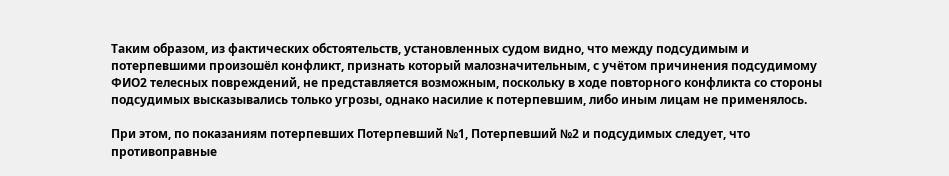Таким образом, из фактических обстоятельств, установленных судом видно, что между подсудимым и потерпевшими произошёл конфликт, признать который малозначительным, с учётом причинения подсудимому ФИО2 телесных повреждений, не представляется возможным, поскольку в ходе повторного конфликта со стороны подсудимых высказывались только угрозы, однако насилие к потерпевшим, либо иным лицам не применялось.

При этом, по показаниям потерпевших Потерпевший №1, Потерпевший №2 и подсудимых следует, что противоправные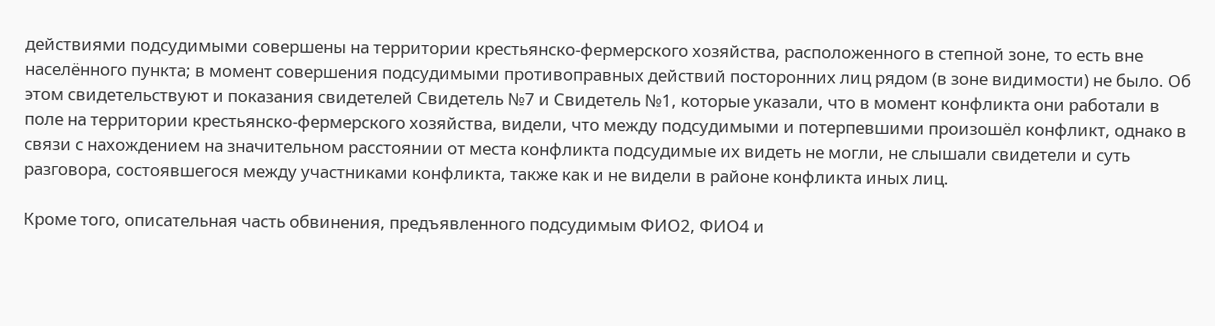действиями подсудимыми совершены на территории крестьянско-фермерского хозяйства, расположенного в степной зоне, то есть вне населённого пункта; в момент совершения подсудимыми противоправных действий посторонних лиц рядом (в зоне видимости) не было. Об этом свидетельствуют и показания свидетелей Свидетель №7 и Свидетель №1, которые указали, что в момент конфликта они работали в поле на территории крестьянско-фермерского хозяйства, видели, что между подсудимыми и потерпевшими произошёл конфликт, однако в связи с нахождением на значительном расстоянии от места конфликта подсудимые их видеть не могли, не слышали свидетели и суть разговора, состоявшегося между участниками конфликта, также как и не видели в районе конфликта иных лиц.

Кроме того, описательная часть обвинения, предъявленного подсудимым ФИО2, ФИО4 и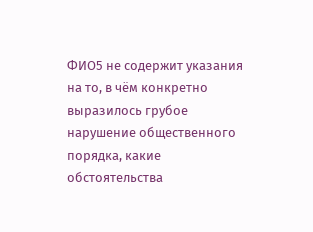ФИО5 не содержит указания на то, в чём конкретно выразилось грубое нарушение общественного порядка, какие обстоятельства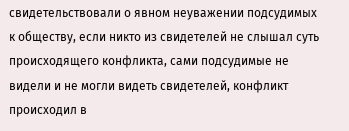свидетельствовали о явном неуважении подсудимых к обществу, если никто из свидетелей не слышал суть происходящего конфликта, сами подсудимые не видели и не могли видеть свидетелей, конфликт происходил в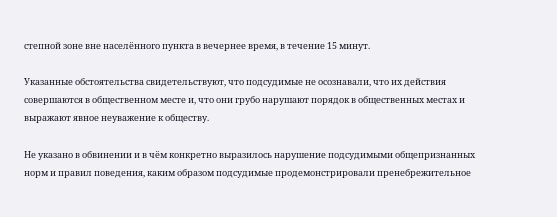степной зоне вне населённого пункта в вечернее время, в течение 15 минут.

Указанные обстоятельства свидетельствуют, что подсудимые не осознавали, что их действия совершаются в общественном месте и, что они грубо нарушают порядок в общественных местах и выражают явное неуважение к обществу.

Не указано в обвинении и в чём конкретно выразилось нарушение подсудимыми общепризнанных норм и правил поведения, каким образом подсудимые продемонстрировали пренебрежительное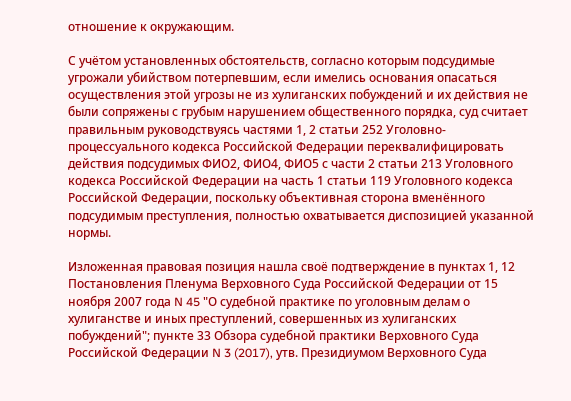отношение к окружающим.

С учётом установленных обстоятельств, согласно которым подсудимые угрожали убийством потерпевшим, если имелись основания опасаться осуществления этой угрозы не из хулиганских побуждений и их действия не были сопряжены с грубым нарушением общественного порядка, суд считает правильным руководствуясь частями 1, 2 статьи 252 Уголовно-процессуального кодекса Российской Федерации переквалифицировать действия подсудимых ФИО2, ФИО4, ФИО5 с части 2 статьи 213 Уголовного кодекса Российской Федерации на часть 1 статьи 119 Уголовного кодекса Российской Федерации, поскольку объективная сторона вменённого подсудимым преступления, полностью охватывается диспозицией указанной нормы.

Изложенная правовая позиция нашла своё подтверждение в пунктах 1, 12 Постановления Пленума Верховного Суда Российской Федерации от 15 ноября 2007 года N 45 "О судебной практике по уголовным делам о хулиганстве и иных преступлений, совершенных из хулиганских побуждений"; пункте 33 Обзора судебной практики Верховного Суда Российской Федерации N 3 (2017), утв. Президиумом Верховного Суда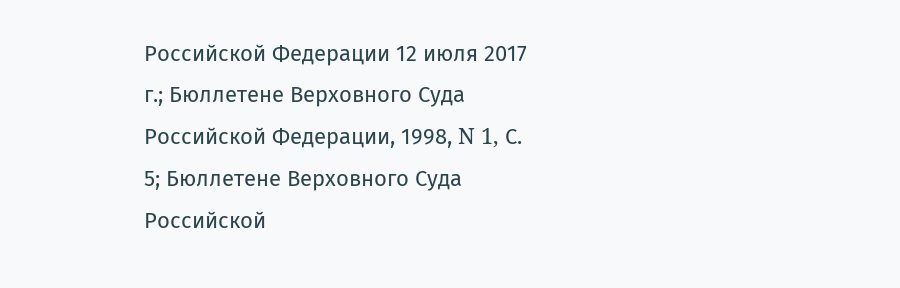Российской Федерации 12 июля 2017 г.; Бюллетене Верховного Суда Российской Федерации, 1998, N 1, С. 5; Бюллетене Верховного Суда Российской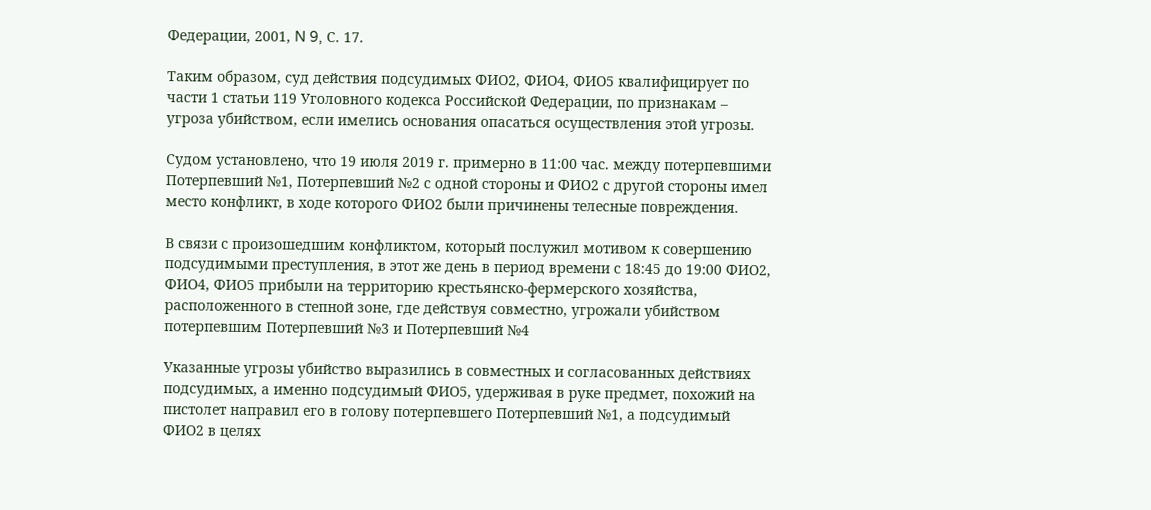Федерации, 2001, N 9, С. 17.

Таким образом, суд действия подсудимых ФИО2, ФИО4, ФИО5 квалифицирует по части 1 статьи 119 Уголовного кодекса Российской Федерации, по признакам – угроза убийством, если имелись основания опасаться осуществления этой угрозы.

Судом установлено, что 19 июля 2019 г. примерно в 11:00 час. между потерпевшими Потерпевший №1, Потерпевший №2 с одной стороны и ФИО2 с другой стороны имел место конфликт, в ходе которого ФИО2 были причинены телесные повреждения.

В связи с произошедшим конфликтом, который послужил мотивом к совершению подсудимыми преступления, в этот же день в период времени с 18:45 до 19:00 ФИО2, ФИО4, ФИО5 прибыли на территорию крестьянско-фермерского хозяйства, расположенного в степной зоне, где действуя совместно, угрожали убийством потерпевшим Потерпевший №3 и Потерпевший №4

Указанные угрозы убийство выразились в совместных и согласованных действиях подсудимых, а именно подсудимый ФИО5, удерживая в руке предмет, похожий на пистолет направил его в голову потерпевшего Потерпевший №1, а подсудимый ФИО2 в целях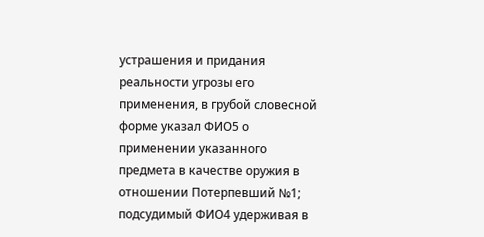устрашения и придания реальности угрозы его применения, в грубой словесной форме указал ФИО5 о применении указанного предмета в качестве оружия в отношении Потерпевший №1; подсудимый ФИО4 удерживая в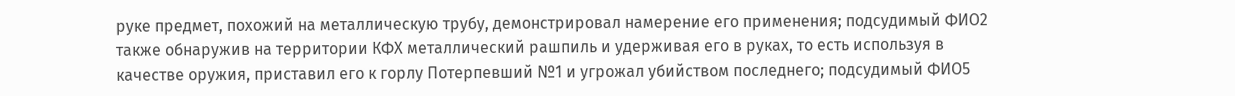руке предмет, похожий на металлическую трубу, демонстрировал намерение его применения; подсудимый ФИО2 также обнаружив на территории КФХ металлический рашпиль и удерживая его в руках, то есть используя в качестве оружия, приставил его к горлу Потерпевший №1 и угрожал убийством последнего; подсудимый ФИО5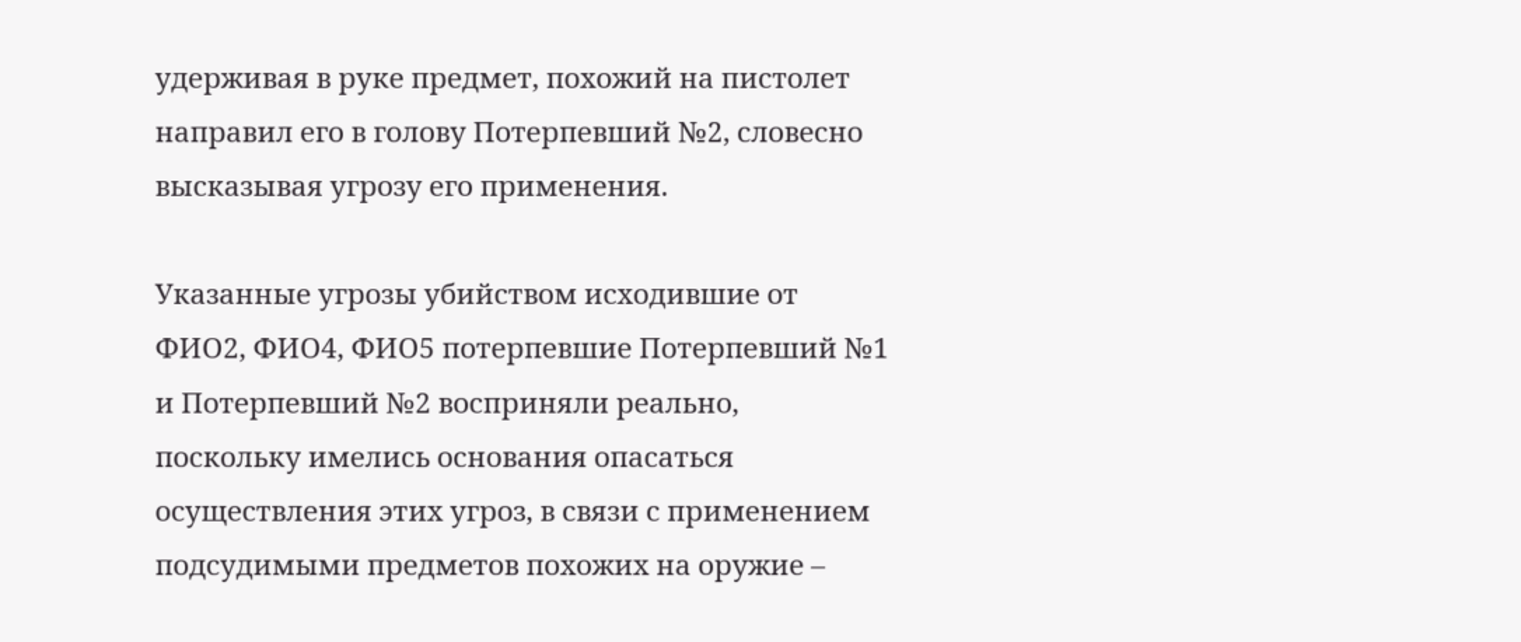удерживая в руке предмет, похожий на пистолет направил его в голову Потерпевший №2, словесно высказывая угрозу его применения.

Указанные угрозы убийством исходившие от ФИО2, ФИО4, ФИО5 потерпевшие Потерпевший №1 и Потерпевший №2 восприняли реально, поскольку имелись основания опасаться осуществления этих угроз, в связи с применением подсудимыми предметов похожих на оружие –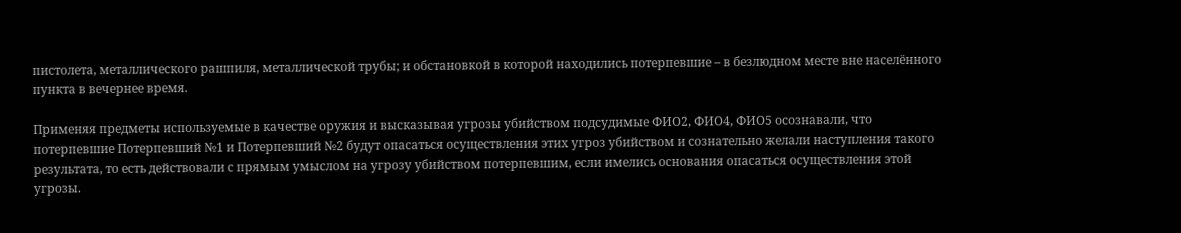пистолета, металлического рашпиля, металлической трубы; и обстановкой в которой находились потерпевшие – в безлюдном месте вне населённого пункта в вечернее время.

Применяя предметы используемые в качестве оружия и высказывая угрозы убийством подсудимые ФИО2, ФИО4, ФИО5 осознавали, что потерпевшие Потерпевший №1 и Потерпевший №2 будут опасаться осуществления этих угроз убийством и сознательно желали наступления такого результата, то есть действовали с прямым умыслом на угрозу убийством потерпевшим, если имелись основания опасаться осуществления этой угрозы.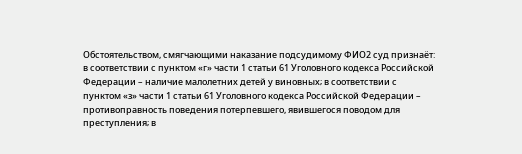Обстоятельством, смягчающими наказание подсудимому ФИО2 суд признаёт: в соответствии с пунктом «г» части 1 статьи 61 Уголовного кодекса Российской Федерации – наличие малолетних детей у виновных; в соответствии с пунктом «з» части 1 статьи 61 Уголовного кодекса Российской Федерации – противоправность поведения потерпевшего, явившегося поводом для преступления; в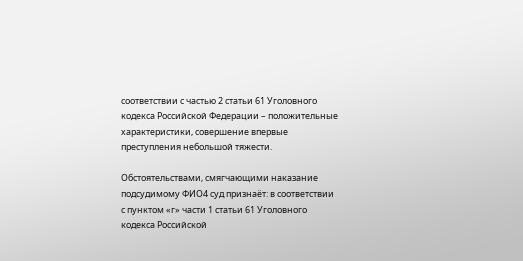соответствии с частью 2 статьи 61 Уголовного кодекса Российской Федерации – положительные характеристики, совершение впервые преступления небольшой тяжести.

Обстоятельствами, смягчающими наказание подсудимому ФИО4 суд признаёт: в соответствии с пунктом «г» части 1 статьи 61 Уголовного кодекса Российской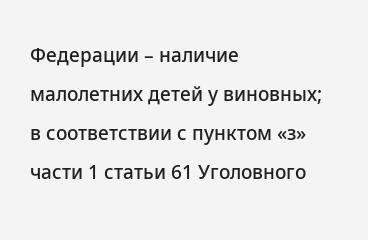Федерации – наличие малолетних детей у виновных; в соответствии с пунктом «з» части 1 статьи 61 Уголовного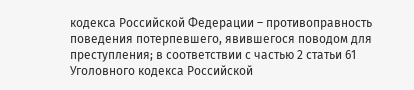кодекса Российской Федерации – противоправность поведения потерпевшего, явившегося поводом для преступления; в соответствии с частью 2 статьи 61 Уголовного кодекса Российской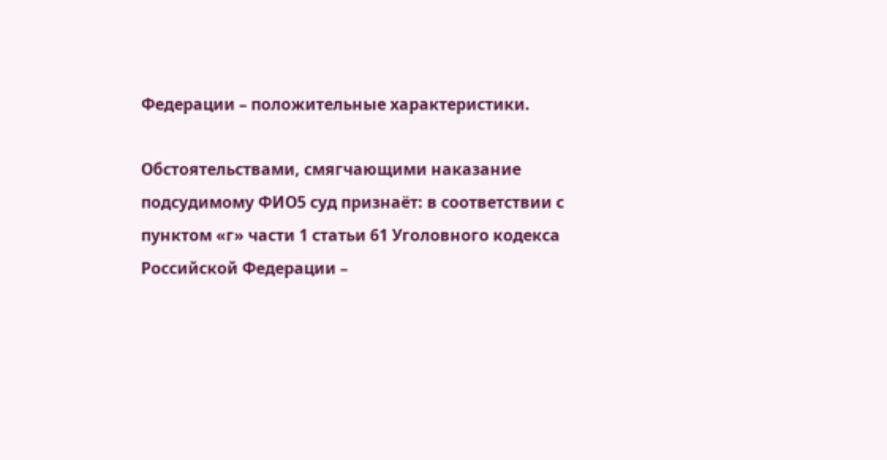Федерации – положительные характеристики.

Обстоятельствами, смягчающими наказание подсудимому ФИО5 суд признаёт: в соответствии с пунктом «г» части 1 статьи 61 Уголовного кодекса Российской Федерации –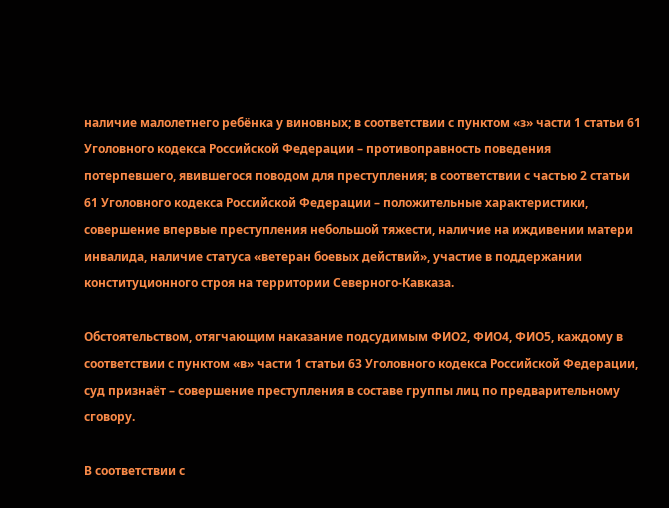наличие малолетнего ребёнка у виновных; в соответствии с пунктом «з» части 1 статьи 61 Уголовного кодекса Российской Федерации – противоправность поведения потерпевшего, явившегося поводом для преступления; в соответствии с частью 2 статьи 61 Уголовного кодекса Российской Федерации – положительные характеристики, совершение впервые преступления небольшой тяжести, наличие на иждивении матери инвалида, наличие статуса «ветеран боевых действий», участие в поддержании конституционного строя на территории Северного-Кавказа.

Обстоятельством, отягчающим наказание подсудимым ФИО2, ФИО4, ФИО5, каждому в соответствии с пунктом «в» части 1 статьи 63 Уголовного кодекса Российской Федерации, суд признаёт – совершение преступления в составе группы лиц по предварительному сговору.

В соответствии с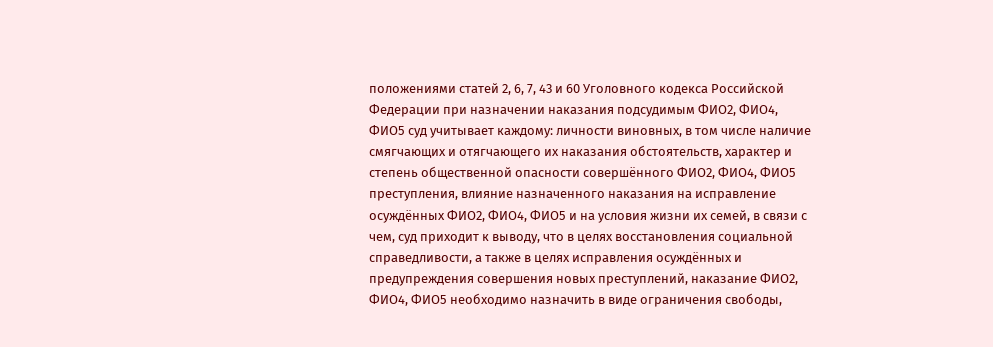положениями статей 2, 6, 7, 43 и 60 Уголовного кодекса Российской Федерации при назначении наказания подсудимым ФИО2, ФИО4, ФИО5 суд учитывает каждому: личности виновных, в том числе наличие смягчающих и отягчающего их наказания обстоятельств, характер и степень общественной опасности совершённого ФИО2, ФИО4, ФИО5 преступления, влияние назначенного наказания на исправление осуждённых ФИО2, ФИО4, ФИО5 и на условия жизни их семей, в связи с чем, суд приходит к выводу, что в целях восстановления социальной справедливости, а также в целях исправления осуждённых и предупреждения совершения новых преступлений, наказание ФИО2, ФИО4, ФИО5 необходимо назначить в виде ограничения свободы,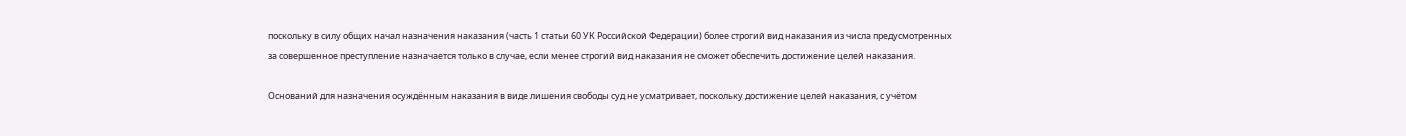поскольку в силу общих начал назначения наказания (часть 1 статьи 60 УК Российской Федерации) более строгий вид наказания из числа предусмотренных за совершенное преступление назначается только в случае, если менее строгий вид наказания не сможет обеспечить достижение целей наказания.

Оснований для назначения осуждённым наказания в виде лишения свободы суд не усматривает, поскольку достижение целей наказания, с учётом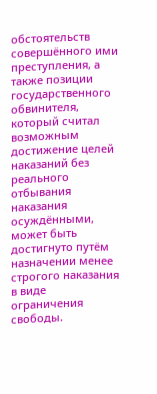обстоятельств совершённого ими преступления, а также позиции государственного обвинителя, который считал возможным достижение целей наказаний без реального отбывания наказания осуждёнными, может быть достигнуто путём назначении менее строгого наказания в виде ограничения свободы.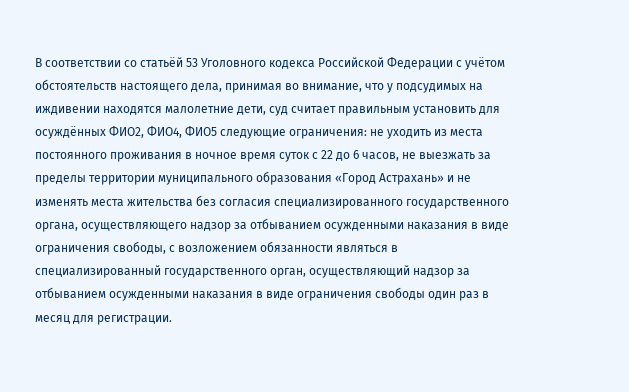В соответствии со статьёй 53 Уголовного кодекса Российской Федерации с учётом обстоятельств настоящего дела, принимая во внимание, что у подсудимых на иждивении находятся малолетние дети, суд считает правильным установить для осуждённых ФИО2, ФИО4, ФИО5 следующие ограничения: не уходить из места постоянного проживания в ночное время суток с 22 до 6 часов, не выезжать за пределы территории муниципального образования «Город Астрахань» и не изменять места жительства без согласия специализированного государственного органа, осуществляющего надзор за отбыванием осужденными наказания в виде ограничения свободы, с возложением обязанности являться в специализированный государственного орган, осуществляющий надзор за отбыванием осужденными наказания в виде ограничения свободы один раз в месяц для регистрации.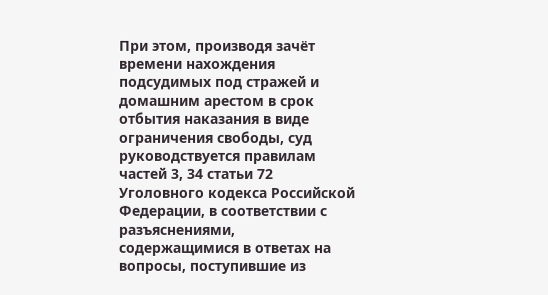При этом, производя зачёт времени нахождения подсудимых под стражей и домашним арестом в срок отбытия наказания в виде ограничения свободы, суд руководствуется правилам частей 3, 34 статьи 72 Уголовного кодекса Российской Федерации, в соответствии с разъяснениями, содержащимися в ответах на вопросы, поступившие из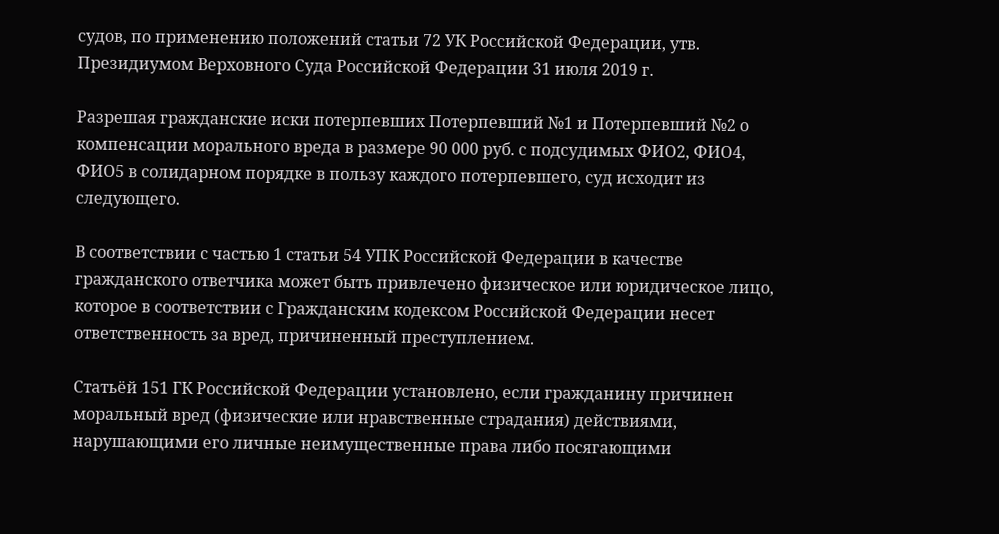судов, по применению положений статьи 72 УК Российской Федерации, утв. Президиумом Верховного Суда Российской Федерации 31 июля 2019 г.

Разрешая гражданские иски потерпевших Потерпевший №1 и Потерпевший №2 о компенсации морального вреда в размере 90 000 руб. с подсудимых ФИО2, ФИО4, ФИО5 в солидарном порядке в пользу каждого потерпевшего, суд исходит из следующего.

В соответствии с частью 1 статьи 54 УПК Российской Федерации в качестве гражданского ответчика может быть привлечено физическое или юридическое лицо, которое в соответствии с Гражданским кодексом Российской Федерации несет ответственность за вред, причиненный преступлением.

Статьёй 151 ГК Российской Федерации установлено, если гражданину причинен моральный вред (физические или нравственные страдания) действиями, нарушающими его личные неимущественные права либо посягающими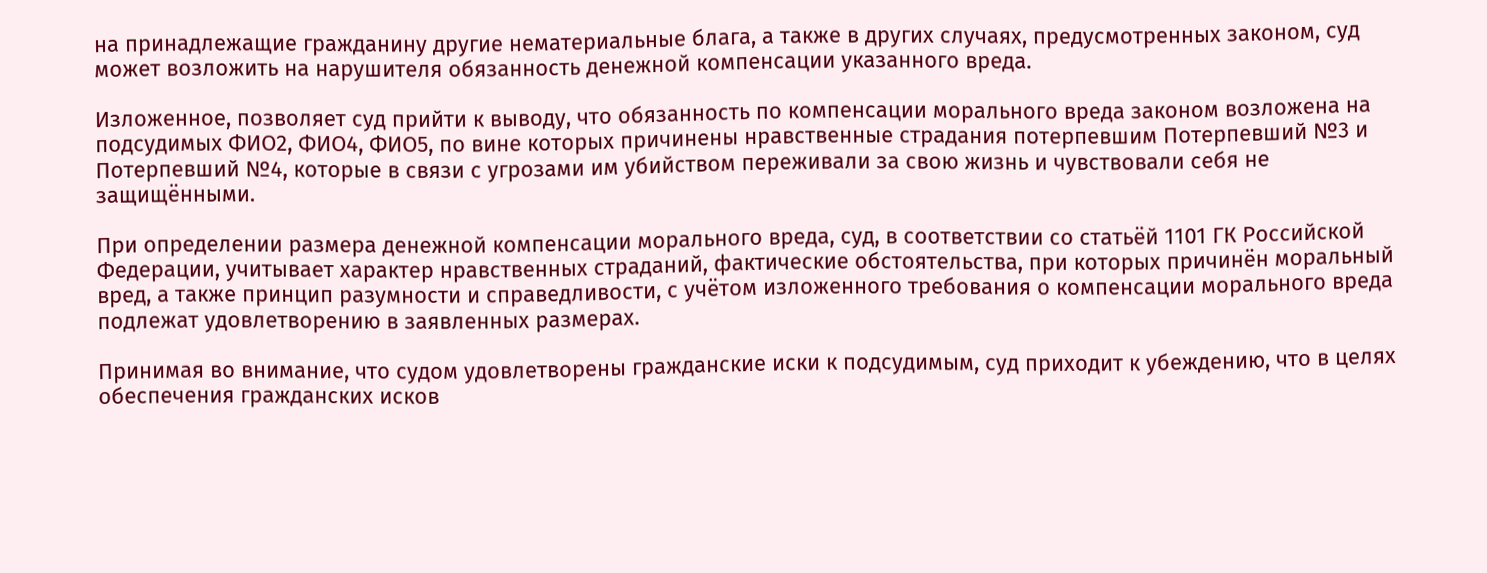на принадлежащие гражданину другие нематериальные блага, а также в других случаях, предусмотренных законом, суд может возложить на нарушителя обязанность денежной компенсации указанного вреда.

Изложенное, позволяет суд прийти к выводу, что обязанность по компенсации морального вреда законом возложена на подсудимых ФИО2, ФИО4, ФИО5, по вине которых причинены нравственные страдания потерпевшим Потерпевший №3 и Потерпевший №4, которые в связи с угрозами им убийством переживали за свою жизнь и чувствовали себя не защищёнными.

При определении размера денежной компенсации морального вреда, суд, в соответствии со статьёй 1101 ГК Российской Федерации, учитывает характер нравственных страданий, фактические обстоятельства, при которых причинён моральный вред, а также принцип разумности и справедливости, с учётом изложенного требования о компенсации морального вреда подлежат удовлетворению в заявленных размерах.

Принимая во внимание, что судом удовлетворены гражданские иски к подсудимым, суд приходит к убеждению, что в целях обеспечения гражданских исков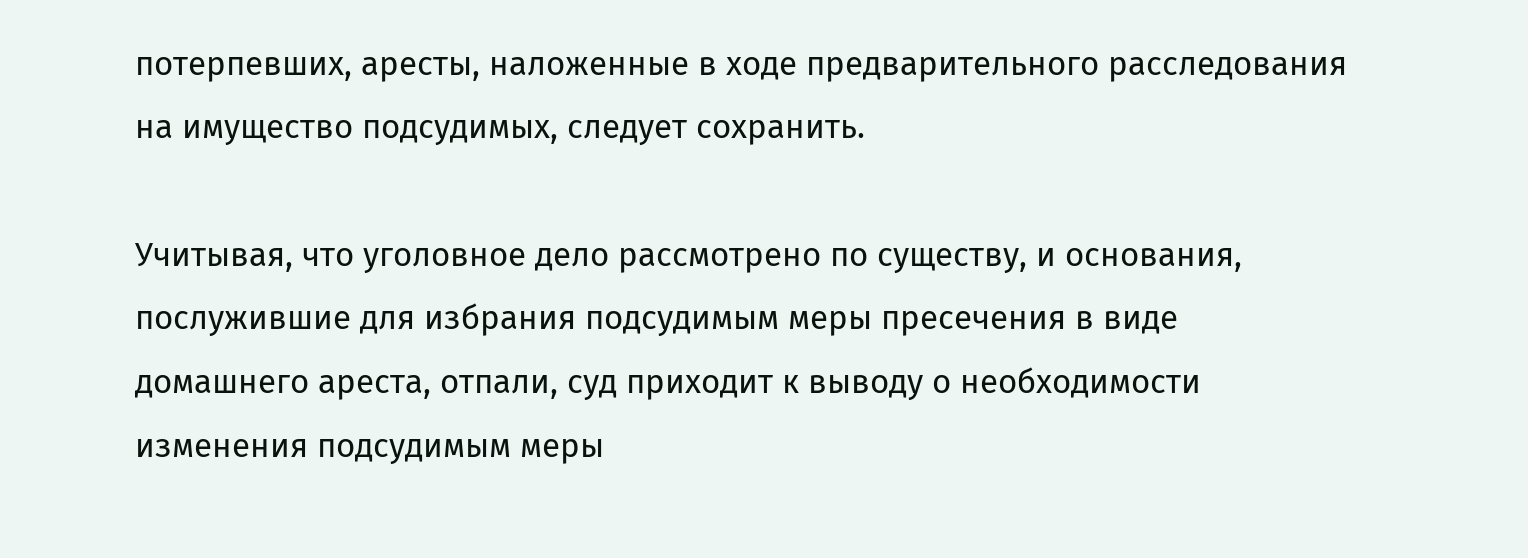потерпевших, аресты, наложенные в ходе предварительного расследования на имущество подсудимых, следует сохранить.

Учитывая, что уголовное дело рассмотрено по существу, и основания, послужившие для избрания подсудимым меры пресечения в виде домашнего ареста, отпали, суд приходит к выводу о необходимости изменения подсудимым меры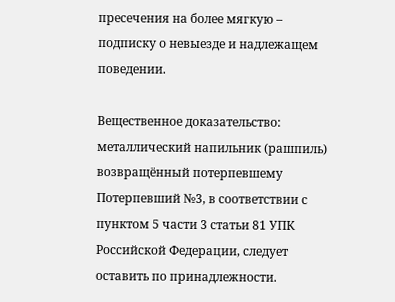пресечения на более мягкую – подписку о невыезде и надлежащем поведении.

Вещественное доказательство: металлический напильник (рашпиль) возвращённый потерпевшему Потерпевший №3, в соответствии с пунктом 5 части 3 статьи 81 УПК Российской Федерации, следует оставить по принадлежности.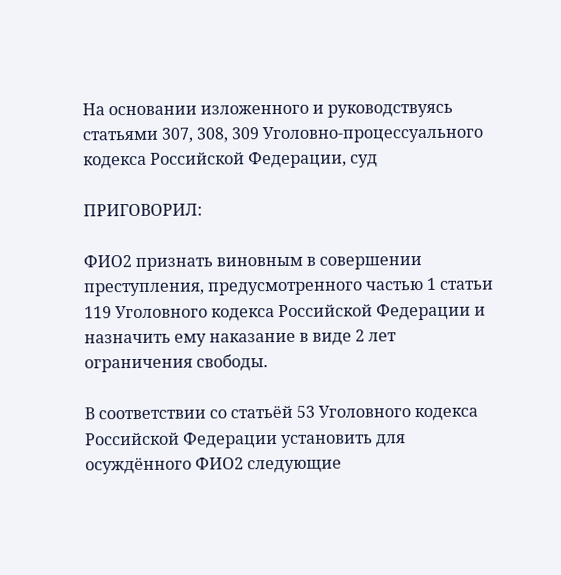На основании изложенного и руководствуясь статьями 307, 308, 309 Уголовно-процессуального кодекса Российской Федерации, суд

ПРИГОВОРИЛ:

ФИО2 признать виновным в совершении преступления, предусмотренного частью 1 статьи 119 Уголовного кодекса Российской Федерации и назначить ему наказание в виде 2 лет ограничения свободы.

В соответствии со статьёй 53 Уголовного кодекса Российской Федерации установить для осуждённого ФИО2 следующие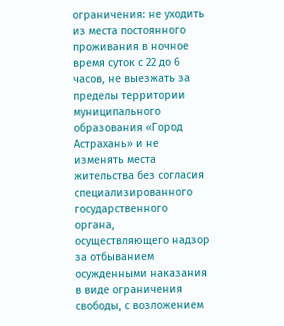ограничения: не уходить из места постоянного проживания в ночное время суток с 22 до 6 часов, не выезжать за пределы территории муниципального образования «Город Астрахань» и не изменять места жительства без согласия специализированного государственного органа, осуществляющего надзор за отбыванием осужденными наказания в виде ограничения свободы, с возложением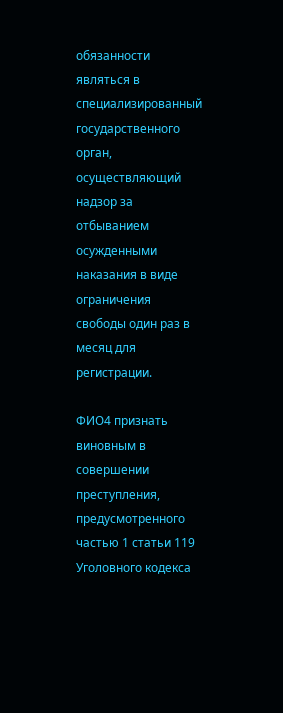обязанности являться в специализированный государственного орган, осуществляющий надзор за отбыванием осужденными наказания в виде ограничения свободы один раз в месяц для регистрации.

ФИО4 признать виновным в совершении преступления, предусмотренного частью 1 статьи 119 Уголовного кодекса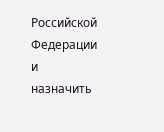Российской Федерации и назначить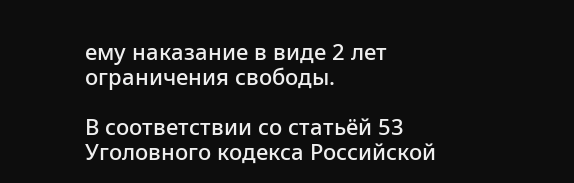ему наказание в виде 2 лет ограничения свободы.

В соответствии со статьёй 53 Уголовного кодекса Российской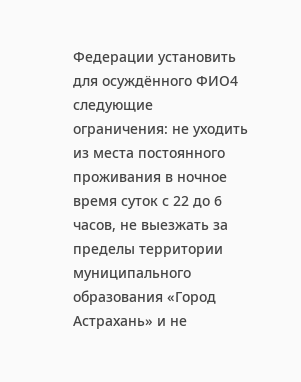Федерации установить для осуждённого ФИО4 следующие ограничения: не уходить из места постоянного проживания в ночное время суток с 22 до 6 часов, не выезжать за пределы территории муниципального образования «Город Астрахань» и не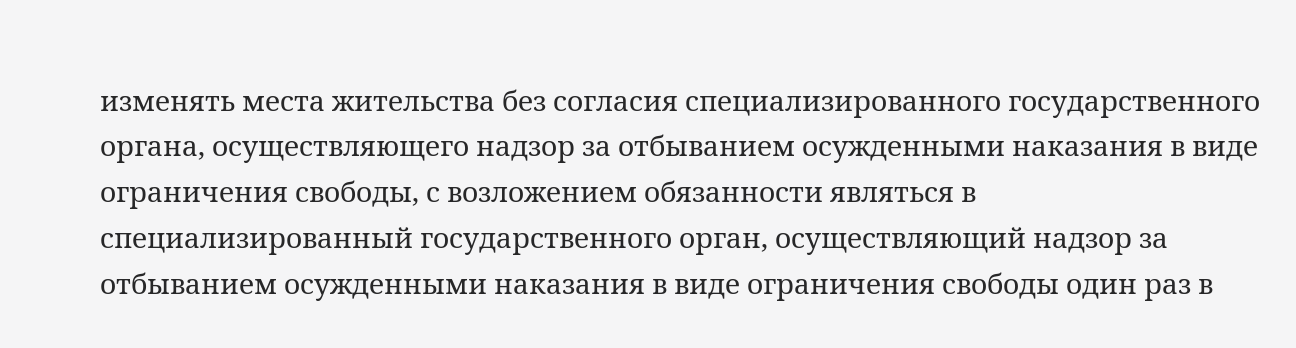изменять места жительства без согласия специализированного государственного органа, осуществляющего надзор за отбыванием осужденными наказания в виде ограничения свободы, с возложением обязанности являться в специализированный государственного орган, осуществляющий надзор за отбыванием осужденными наказания в виде ограничения свободы один раз в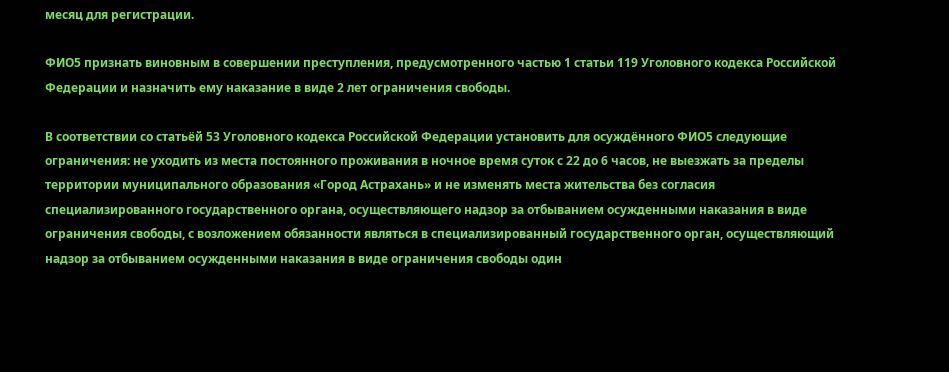месяц для регистрации.

ФИО5 признать виновным в совершении преступления, предусмотренного частью 1 статьи 119 Уголовного кодекса Российской Федерации и назначить ему наказание в виде 2 лет ограничения свободы.

В соответствии со статьёй 53 Уголовного кодекса Российской Федерации установить для осуждённого ФИО5 следующие ограничения: не уходить из места постоянного проживания в ночное время суток с 22 до 6 часов, не выезжать за пределы территории муниципального образования «Город Астрахань» и не изменять места жительства без согласия специализированного государственного органа, осуществляющего надзор за отбыванием осужденными наказания в виде ограничения свободы, с возложением обязанности являться в специализированный государственного орган, осуществляющий надзор за отбыванием осужденными наказания в виде ограничения свободы один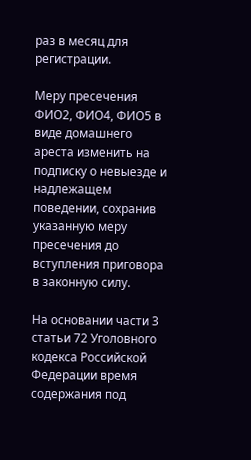раз в месяц для регистрации.

Меру пресечения ФИО2, ФИО4, ФИО5 в виде домашнего ареста изменить на подписку о невыезде и надлежащем поведении, сохранив указанную меру пресечения до вступления приговора в законную силу.

На основании части 3 статьи 72 Уголовного кодекса Российской Федерации время содержания под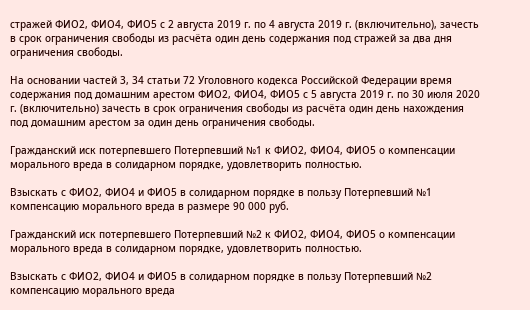стражей ФИО2, ФИО4, ФИО5 с 2 августа 2019 г. по 4 августа 2019 г. (включительно), зачесть в срок ограничения свободы из расчёта один день содержания под стражей за два дня ограничения свободы.

На основании частей 3, 34 статьи 72 Уголовного кодекса Российской Федерации время содержания под домашним арестом ФИО2, ФИО4, ФИО5 с 5 августа 2019 г. по 30 июля 2020 г. (включительно) зачесть в срок ограничения свободы из расчёта один день нахождения под домашним арестом за один день ограничения свободы.

Гражданский иск потерпевшего Потерпевший №1 к ФИО2, ФИО4, ФИО5 о компенсации морального вреда в солидарном порядке, удовлетворить полностью.

Взыскать с ФИО2, ФИО4 и ФИО5 в солидарном порядке в пользу Потерпевший №1 компенсацию морального вреда в размере 90 000 руб.

Гражданский иск потерпевшего Потерпевший №2 к ФИО2, ФИО4, ФИО5 о компенсации морального вреда в солидарном порядке, удовлетворить полностью.

Взыскать с ФИО2, ФИО4 и ФИО5 в солидарном порядке в пользу Потерпевший №2 компенсацию морального вреда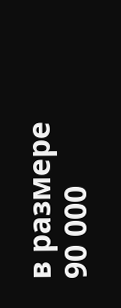в размере 90 000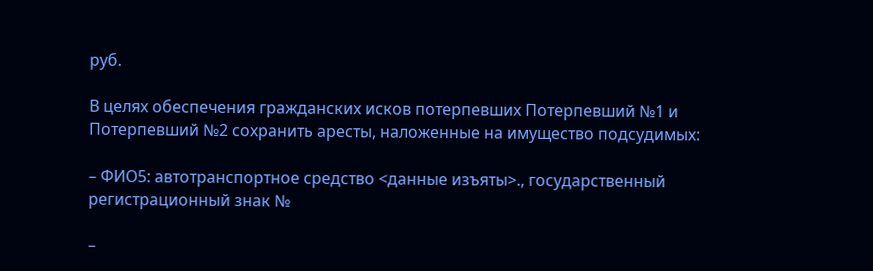руб.

В целях обеспечения гражданских исков потерпевших Потерпевший №1 и Потерпевший №2 сохранить аресты, наложенные на имущество подсудимых:

– ФИО5: автотранспортное средство <данные изъяты>., государственный регистрационный знак №

–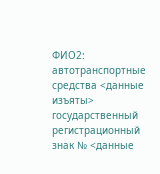ФИО2: автотранспортные средства <данные изъяты> государственный регистрационный знак № <данные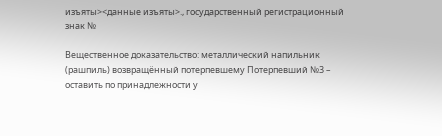изъяты><данные изъяты>., государственный регистрационный знак №

Вещественное доказательство: металлический напильник (рашпиль) возвращённый потерпевшему Потерпевший №3 – оставить по принадлежности у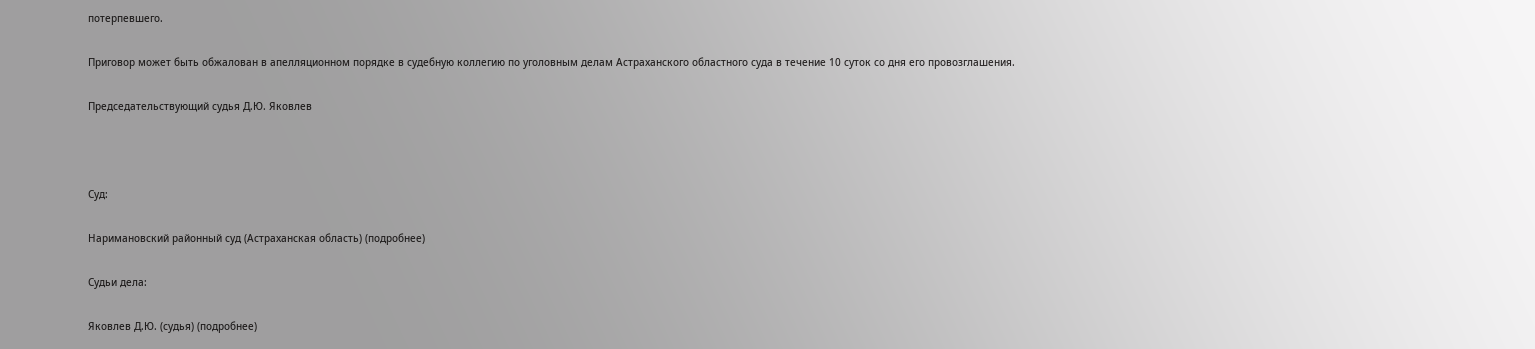потерпевшего.

Приговор может быть обжалован в апелляционном порядке в судебную коллегию по уголовным делам Астраханского областного суда в течение 10 суток со дня его провозглашения.

Председательствующий судья Д.Ю. Яковлев



Суд:

Наримановский районный суд (Астраханская область) (подробнее)

Судьи дела:

Яковлев Д.Ю. (судья) (подробнее)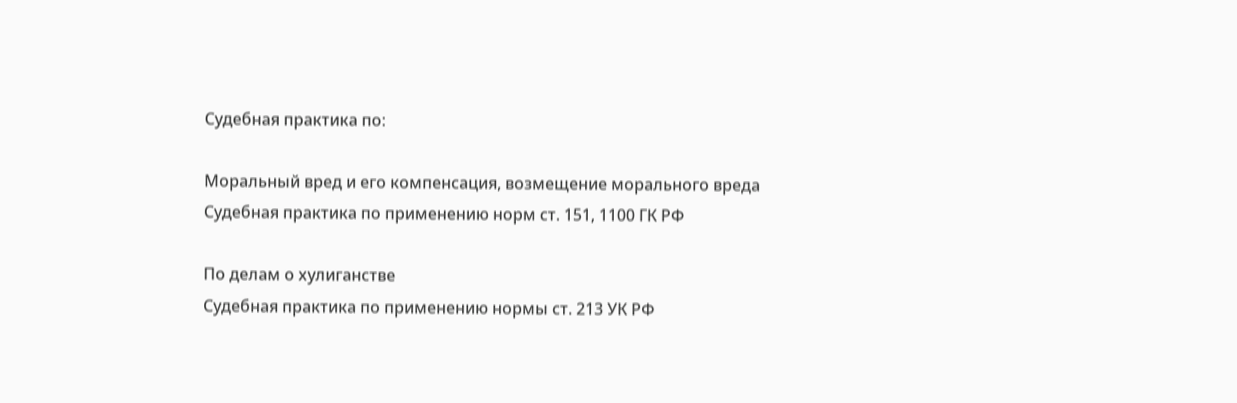Судебная практика по:

Моральный вред и его компенсация, возмещение морального вреда
Судебная практика по применению норм ст. 151, 1100 ГК РФ

По делам о хулиганстве
Судебная практика по применению нормы ст. 213 УК РФ